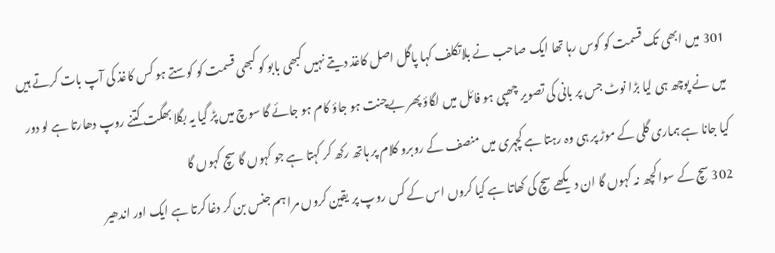301 میں ابھی تک قسمت کو کوس رہا تھا ایک صاحب نے بلاتکلف کہا پاگل اصل کاغذ دیتے نہیں کبھی بابو کو کبھی قسمت کو کوستے ہو کس کاغذ کی آپ بات کرتے ہیں میں نے پوچھ ہی لیا بڑا نوٹ جس پر بانی کی تصویر چھپی ہو فائل میں لگاؤ پھر بےچنت ہو جاؤ کام ہو جائے گا سوچ میں پڑ گیا یہ بگلا بھگت کتنے روپ دھارتا ہے لو دور کیا جانا ہے ہماری گلی کے موڑ پر ہی وہ رہتا ہے کچہری میں منصف کے روبرو کلام پر ہاتھ رکھ کر کہتا ہے جو کہوں گا سچ کہوں گا
302 سچ کے سوا کچھ نہ کہوں گا ان دیکھے سچ کی کھاتا ہے کیا کروں اس کے کس روپ پر یقین کروں مرا ہم جنس بن کر دغا کرتا ہے ایک اور اندھیر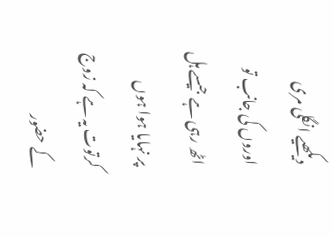دیکھیے انگلی مری اوروں کی جانب تو اٹھ رہی ہے جیسے ہل پر نہایا ہوا ہوں کرتوت یہ ہے کہ زوج کے حضور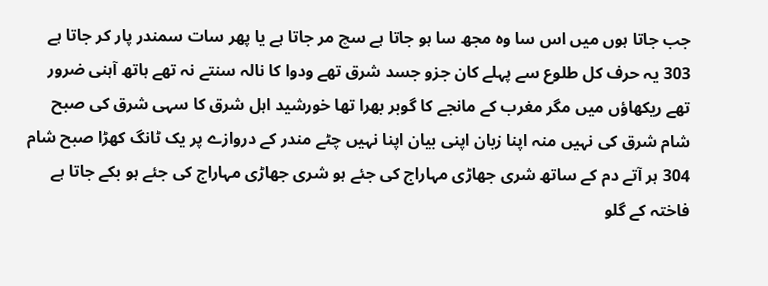جب جاتا ہوں میں اس سا وہ مجھ سا ہو جاتا ہے سچ مر جاتا ہے یا پھر سات سمندر پار کر جاتا ہے
303 یہ حرف کل طلوع سے پہلے کان جزو جسد شرق تھے ودوا کا نالہ سنتے نہ تھے ہاتھ آہنی ضرور تھے ریکھاؤں میں مگر مغرب کے مانجے کا گوبر بھرا تھا خورشید اہل شرق کا سہی شرق کی صبح شام شرق کی نہیں منہ اپنا زبان اپنی بیان اپنا نہیں چٹے مندر کے دروازے پر یک ٹانگ کھڑا صبح شام
304 ہر آتے دم کے ساتھ شری جھاڑی مہاراج کی جئے ہو شری جھاڑی مہاراج کی جئے ہو بکے جاتا ہے فاختہ کے گلو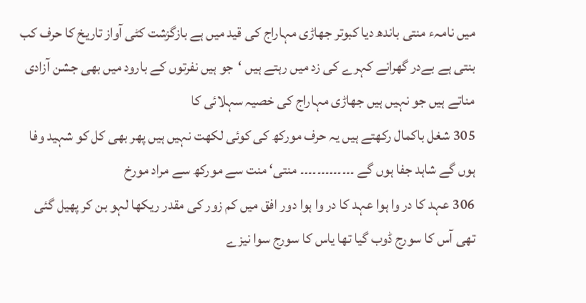میں نامہء منتی باندھ دیا کبوتر جھاڑی مہاراج کی قید میں ہے بازگزشت کٹی آواز تاریخ کا حرف کب بنتی ہے بےدر گھرانے کہرے کی زد میں رہتے ہیں ‘جو ہیں نفرتوں کے بارود میں بھی جشن آزادی مناتے ہیں جو نہیں ہیں جھاڑی مہاراج کی خصیہ سہلائی کا
305 شغل باکمال رکھتے ہیں یہ حرف مورکھ کی کوئی لکھت نہیں ہیں پھر بھی کل کو شہید وفا ہوں گے شاہد جفا ہوں گے ۔۔۔۔۔۔۔۔۔۔۔۔۔ منتی‘ منت سے مورکھ سے مراد مورخ
306 عہد کا در وا ہوا عہد کا در وا ہوا دور افق میں کم زور کی مقدر ریکھا لہو بن کر پھیل گئی تھی آس کا سورج ڈوب گیا تھا یاس کا سورج سوا نیزے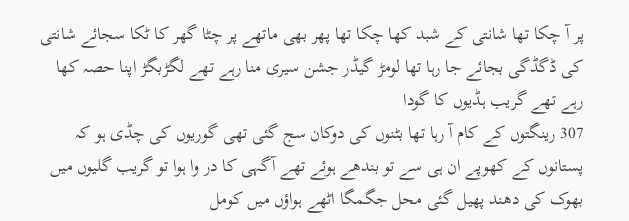پر آ چکا تھا شانتی کے شبد کھا چکا تھا پھر بھی ماتھے پر چٹا گھر کا ٹکا سجائے شانتی کی ڈگڈگی بجائے جا رہا تھا لومڑ گیڈر جشن سیری منا رہے تھے لگڑبگڑ اپنا حصہ کھا رہے تھے گریب ہڈیوں کا گودا
307 رینگتوں کے کام آ رہا تھا بٹنوں کی دوکان سج گئی تھی گوریوں کی چڈی ہو کہ پستانوں کے کھوپے ان ہی سے تو بندھے ہوئے تھے آگہی کا در وا ہوا تو گریب گلیوں میں بھوک کی دھند پھیل گئی محل جگمگا اٹھے ہواؤں میں کومل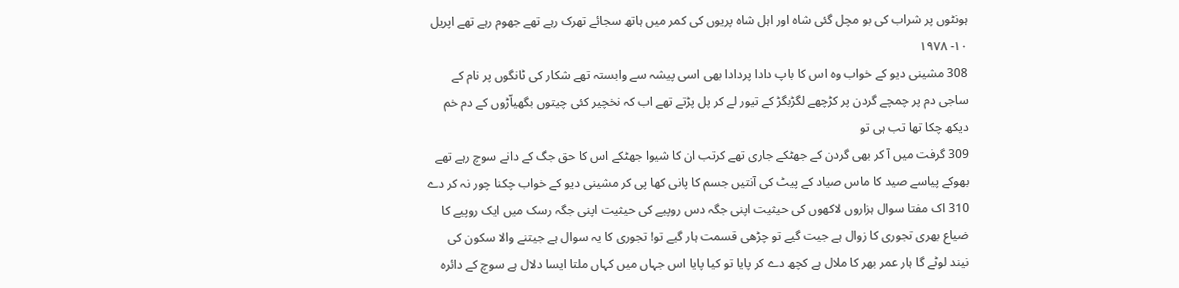ہونٹوں پر شراب کی بو مچل گئی شاہ اور اہل شاہ پریوں کی کمر میں ہاتھ سجائے تھرک رہے تھے جھوم رہے تھے اپریل ١٠- ١٩٧٨
308 مشینی دیو کے خواب وہ اس کا باپ دادا پردادا بھی اسی پیشہ سے وابستہ تھے شکار کی ٹانگوں پر نام کے ساجی دم پر چمچے گردن پر کڑچھے لگڑبگڑ کے تیور لے کر پل پڑتے تھے اب کہ نخچیر کئی چیتوں بگھیاّڑوں کے دم خم دیکھ چکا تھا تب ہی تو
309 گرفت میں آ کر بھی گردن کے جھٹکے جاری تھے کرتب ان کا شیوا جھٹکے اس کا حق جگ کے دانے سوچ رہے تھے بھوکے پیاسے صید کا ماس صیاد کے پیٹ کی آنتیں جسم کا پانی کھا پی کر مشینی دیو کے خواب چکنا چور نہ کر دے
310 اک مفتا سوال ہزاروں لاکھوں کی حیثیت اپنی جگہ دس روپیے کی حیثیت اپنی جگہ رسک میں ایک روپیے کا ضیاع بھری تجوری کا زوال ہے جیت گیے تو چڑھی قسمت ہار گیے تو! تجوری کا یہ سوال ہے جیتنے والا سکون کی نیند لوٹے گا ہار عمر بھر کا ملال ہے کچھ دے کر پایا تو کیا پایا اس جہاں میں کہاں ملتا ایسا دلال ہے سوچ کے دائرہ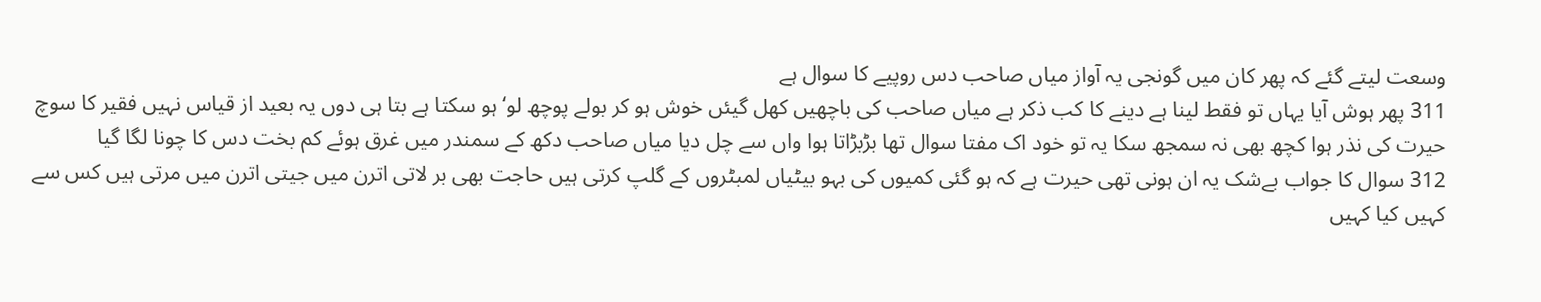وسعت لیتے گئے کہ پھر کان میں گونجی یہ آواز میاں صاحب دس روپیے کا سوال ہے
311 پھر ہوش آیا یہاں تو فقط لینا ہے دینے کا کب ذکر ہے میاں صاحب کی باچھیں کھل گیئں خوش ہو کر بولے پوچھ لو‘ ہو سکتا ہے بتا ہی دوں یہ بعید از قیاس نہیں فقیر کا سوچ حیرت کی نذر ہوا کچھ بھی نہ سمجھ سکا یہ تو خود اک مفتا سوال تھا بڑبڑاتا ہوا واں سے چل دیا میاں صاحب دکھ کے سمندر میں غرق ہوئے کم بخت دس کا چونا لگا گیا
312 سوال کا جواب بےشک یہ ان ہونی تھی حیرت ہے کہ ہو گئی کمیوں کی بہو بیٹیاں لمبٹروں کے گلپ کرتی ہیں حاجت بھی بر لاتی اترن میں جیتی اترن میں مرتی ہیں کس سے کہیں کیا کہیں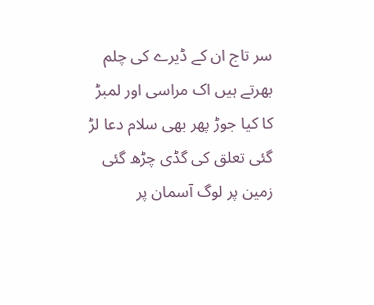سر تاج ان کے ڈیرے کی چلم بھرتے ہیں اک مراسی اور لمبڑ کا کیا جوڑ پھر بھی سلام دعا لڑ گئی تعلق کی گڈی چڑھ گئی زمین پر لوگ آسمان پر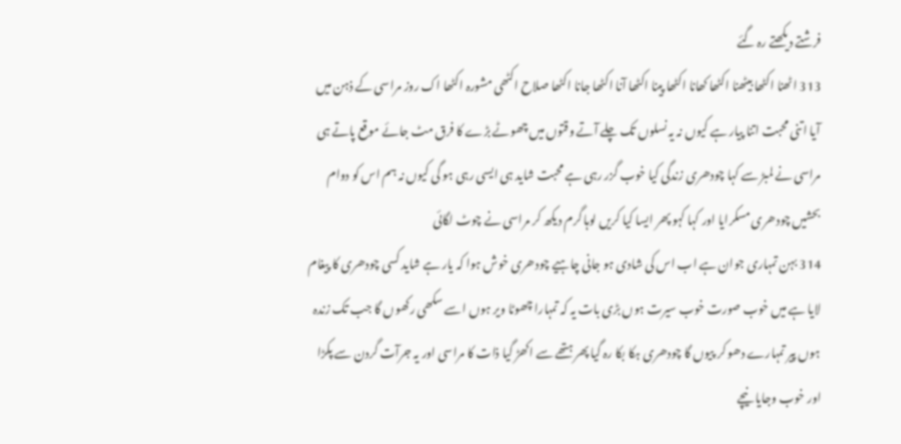فرشتے دیکھتے رہ گئے
313 اٹھنا اکٹھا بیٹھنا اکٹھا کھانا اکٹھا پینا اکٹھا آنا اکٹھا جانا اکٹھا صلاح اکٹھی مشورہ اکٹھا اک روز مراسی کے ذہن میں آیا اتنی محبت اتنا پیار ہے کیوں نہ یہ نسلوں تک چلے آتے وقتوں میں چھوٹے بڑے کا فرق مٹ جائے موقع پاتے ہی مراسی نے لمبڑ سے کہا چودھری زندگی کیا خوب گزر رہی ہے محبت شاید ہی ایسی رہی ہو گی کیوں نہ ہم اس کو دوام بحشیں چودھری مسکرایا اور کہا کہو پھر ایسا کیا کریں لوہا گرم دیکھ کر مراسی نے چوٹ لگائی
314 بہن تمہاری جوان ہے اب اس کی شادی ہو جانی چاہیے چودھری خوش ہوا کہ یار ہے شاید کسی چودھری کا پیغام لایا ہے میں خوب صورت خوب سیرت ہوں بڑی بات یہ کہ تمہارا چھوٹا ویر ہوں اسے سکھی رکھوں گا جب تک زندہ ہوں پیر تمہارے دھو کر پیوں گا چودھری ہکا بکا رہ گیا پھر ہتھے سے اکھڑ گیا ذات کا مراسی اور یہ جرآت گردن سے پکڑا اور خوب وجایا نیچے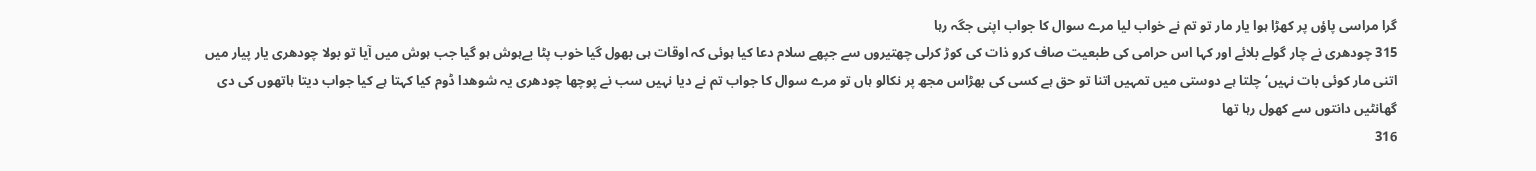گرا مراسی پاؤں پر کھڑا ہوا یار مار تو تم نے خواب لیا مرے سوال کا جواب اپنی جگہ رہا
315 چودھری نے چار گولے بلائے اور کہا اس حرامی کی طبعیت صاف کرو ذات کی کوڑ کرلی چھتیروں سے جپھے سلام دعا کیا ہوئی کہ اوقات ہی بھول گیا خوب پٹا بےہوش ہو گیا جب ہوش میں آیا تو بولا چودھری یار پیار میں اتنی مار کوئی بات نہیں‘ چلتا ہے دوستی میں تمہیں اتنا تو حق ہے کسی کی بھڑاس مجھ پر نکالو ہاں تو مرے سوال کا جواب تم نے دیا نہیں سب نے پوچھا چودھری یہ شوھدا ڈوم کیا کہتا ہے کیا جواب دیتا ہاتھوں کی دی گھانٹیں دانتوں سے کھول رہا تھا
316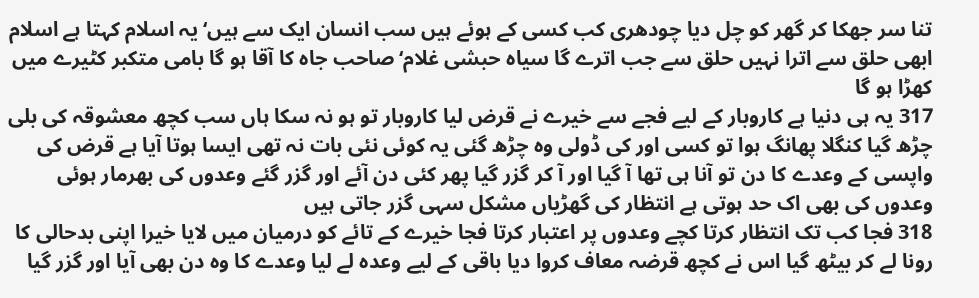تنا سر جھکا کر گھر کو چل دیا چودھری کب کسی کے ہوئے ہیں سب انسان ایک سے ہیں‘ یہ اسلام کہتا ہے اسلام ابھی حلق سے اترا نہیں حلق سے جب اترے گا سیاہ حبشی غلام‘ صاحب جاہ کا آقا ہو گا بامی متکبر کٹیرے میں کھڑا ہو گا
317 یہ ہی دنیا ہے کاروبار کے لیے فجے سے خیرے نے قرض لیا کاروبار تو ہو نہ سکا ہاں سب کچھ معشوقہ کی بلی چڑھ گیا کنگلا پھانگ ہوا تو کسی اور کی ڈولی وہ چڑھ گئی یہ کوئی نئی بات نہ تھی ایسا ہوتا آیا ہے قرض کی واپسی کے وعدے کا دن تو آنا ہی تھا آ گیا اور آ کر گزر گیا پھر کئی دن آئے اور گزر گئے وعدوں کی بھرمار ہوئی وعدوں کی بھی اک حد ہوتی ہے انتظار کی گھڑیاں مشکل سہی گزر جاتی ہیں
318 فجا کب تک انتظار کرتا کچے وعدوں پر اعتبار کرتا فجا خیرے کے تائے کو درمیان میں لایا خیرا اپنی بدحالی کا رونا لے کر بیٹھ گیا اس نے کچھ قرضہ معاف کروا دیا باقی کے لیے وعدہ لے لیا وعدے کا وہ دن بھی آیا اور گزر گیا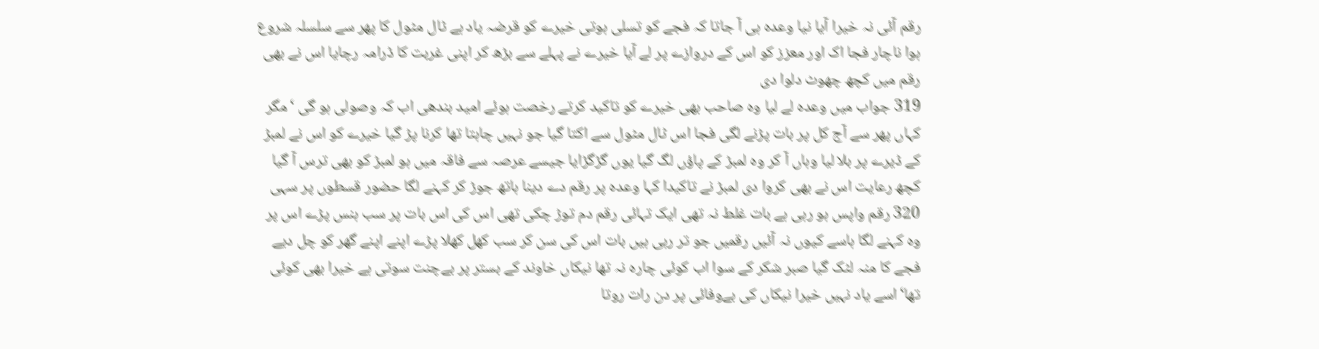رقم آئی نہ خیرا آیا نیا وعدہ ہی آ جاتا کہ فجے کو تسلی ہوتی خیرے کو قرضہ یاد ہے ٹال مٹول کا پھر سے سلسلہ شروع ہوا ناچار فجا اک اور معزز کو اس کے دروازے پر لے آیا خیرے نے پہلے سے بڑھ کر اپنی غربت کا ڈرامہ رچایا اس نے بھی رقم میں کچھ چھوٹ دلوا دی
319 جواب میں وعدہ لے لیا وہ صاحب بھی خیرے کو تاکید کرتے رخصت ہوئے امید بندھی اب کہ وصولی ہو گی ‘مگر کہاں پھر سے آج کل پر بات پڑنے لگی فجا اس ٹال مٹول سے اکتا گیا جو نہیں چاہتا تھا کرنا پڑ گیا خیرے کو اس نے لمبڑ کے ڈیرے پر بلا لیا وہاں آ کر وہ لمبڑ کے پاؤں لگ گیا یوں گڑگڑایا جیسے عرصہ سے فاقہ میں ہو لمبڑ کو بھی ترس آ گیا کچھ رعایت اس نے بھی کروا دی لمبڑ نے تاکیدا کہا وعدہ پر رقم دے دینا ہاتھ جوڑ کر کہنے لگا حضور قسطوں پر سہی
320 رقم واپس ہو رہی ہے بات غلط نہ تھی ایک تہائی رقم دم توڑ چکی تھی اس کی اس بات پر سب ہنس پڑے اس پر وہ کہنے لگا ہاسے کیوں نہ آئیں رقمیں جو تر رہی ہیں بات اس کی سن کر سب کھل کھلا پڑے اپنے اپنے گھر کو چل دیے فجے کا منہ لٹک گیا صبر شکر کے سوا اب کوئی چارہ نہ تھا نیکاں خاوند کے بستر پر بےچنت سوتی ہے خیرا بھی کوئی تھا‘ اسے یاد نہیں خیرا نیکاں کی بےوفائی پر دن رات روتا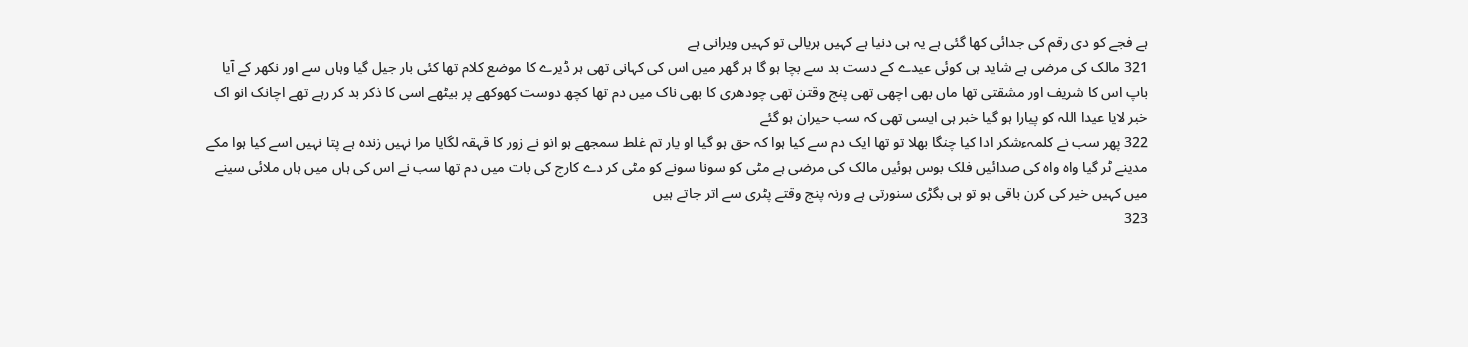ہے فجے کو دی رقم کی جدائی کھا گئی ہے یہ ہی دنیا ہے کہیں ہریالی تو کہیں ویرانی ہے
321 مالک کی مرضی ہے شاید ہی کوئی عیدے کے دست بد سے بچا ہو گا ہر گھر میں اس کی کہانی تھی ہر ڈیرے کا موضع کلام تھا کئی بار جیل گیا وہاں سے اور نکھر کے آیا باپ اس کا شریف اور مشقتی تھا ماں بھی اچھی تھی پنج وقتن تھی چودھری کا بھی ناک میں دم تھا کچھ دوست کھوکھے پر بیٹھے اسی کا ذکر بد کر رہے تھے اچانک انو اک خبر لایا عیدا اللہ کو پیارا ہو گیا خبر ہی ایسی تھی کہ سب حیران ہو گئے
322 پھر سب نے کلمہءشکر ادا کیا چنگا بھلا تو تھا ایک دم سے کیا ہوا کہ حق ہو گیا او یار تم غلط سمجھے ہو انو نے زور کا قہقہ لگایا مرا نہیں زندہ ہے پتا نہیں اسے کیا ہوا مکے مدینے ٹر گیا واہ واہ کی صدائیں فلک بوس ہوئیں مالک کی مرضی ہے مٹی کو سونا سونے کو مٹی کر دے کارج کی بات میں دم تھا سب نے اس کی ہاں میں ہاں ملائی سینے میں کہیں خیر کی کرن باقی ہو تو ہی بگڑی سنورتی ہے ورنہ پنج وقتے پٹری سے اتر جاتے ہیں
323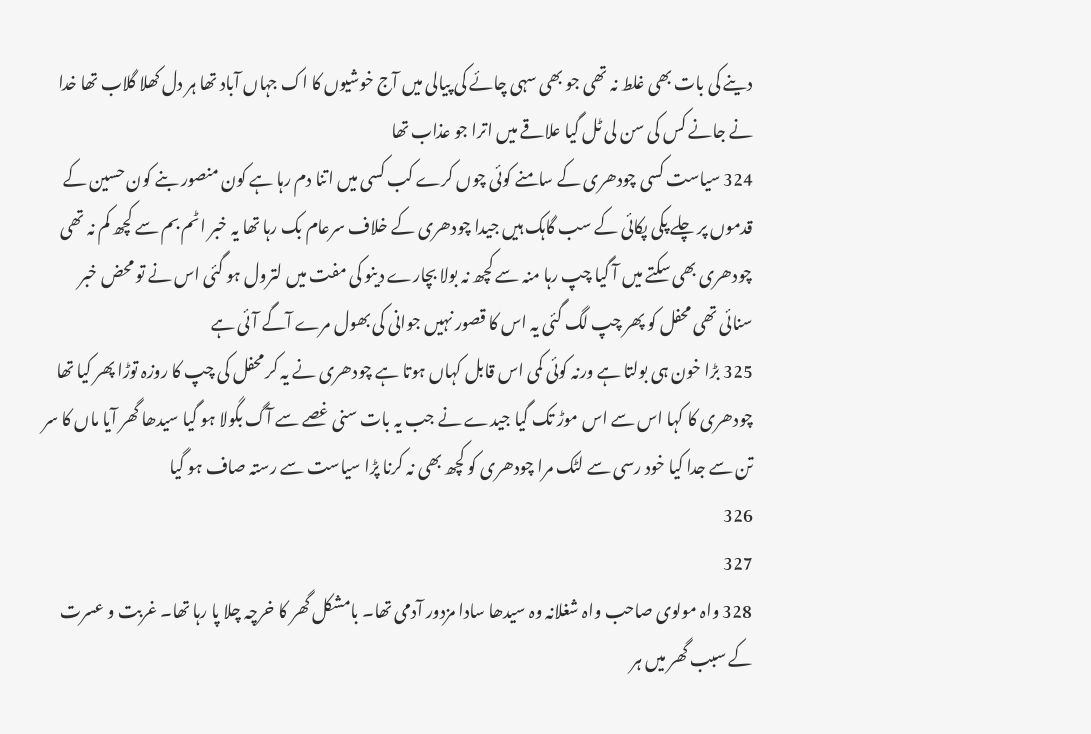دینے کی بات بھی غلط نہ تھی جو بھی سہی چائے کی پیالی میں آج خوشیوں کا اک جہاں آباد تھا ہر دل کھلا گلاب تھا خدا نے جانے کس کی سن لی ٹل گیا علاقے میں اترا جو عذاب تھا
324 سیاست کسی چودھری کے سامنے کوئی چوں کرے کب کسی میں اتنا دم رہا ہے کون منصور بنے کون حسین کے قدموں پر چلے پکی پکائی کے سب گاہک ہیں جیدا چودھری کے خلاف سرعام بک رہا تھا یہ خبر اٹم بم سے کچھ کم نہ تھی چودھری بھی سکتے میں آ گیا چپ رہا منہ سے کچھ نہ بولا بچارے دینو کی مفت میں لترول ہو گئی اس نے تو محض خبر سنائی تھی محفل کو پھر چپ لگ گئی یہ اس کا قصور نہیں جوانی کی بھول مرے آگے آئی ہے
325 بڑا خون ہی بولتا ہے ورنہ کوئی کمی اس قابل کہاں ہوتا ہے چودھری نے یہ کر محفل کی چپ کا روزہ توڑا پھر کیا تھا چودھری کا کہا اس سے اس موڑ تک گیا جیدے نے جب یہ بات سنی غصے سے آگ بگولا ہو گیا سیدھا گھر آیا ماں کا سر تن سے جدا کیا خود رسی سے لٹک مرا چودھری کو کچھ بھی نہ کرنا پڑا سیاست سے رستہ صاف ہو گیا
326
327
328 واہ مولوی صاحب واہ شغلانہ وہ سیدھا سادا مزدور آدمی تھا۔ بامشکل گھر کا خرچہ چلا پا رہا تھا۔ غربت و عسرت کے سبب گھر میں ہر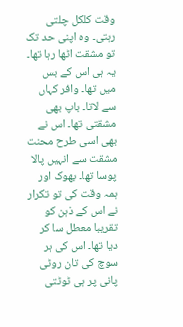وقت کلکل چلتی رہتی۔ وہ اپنی حد تک تو مشقت اٹھا رہا تھا۔ یہ ہی اس کے بس میں تھا۔ وافر کہاں سے لاتا۔ باپ بھی مشقتی تھا۔ اس نے بھی اسی طرح محنت مشقت سے انہیں پالا پوسا تھا۔ بھوک اور ہمہ وقت کی تو تکرار نے اس کے ذہن کو تقریبا معطل سا کر دیا تھا۔ اس کی ہر سوچ کی تان روٹی پانی پر ہی ٹوٹتی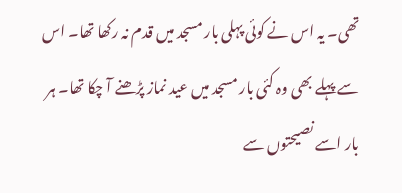تھی۔ یہ اس نے کوئی پہلی بار مسجد میں قدم نہ رکھا تھا۔ اس سے پہلے بھی وہ کئی بار مسجد میں عید نماز پڑھنے آ چکا تھا۔ ہر بار اسے نصیحتوں سے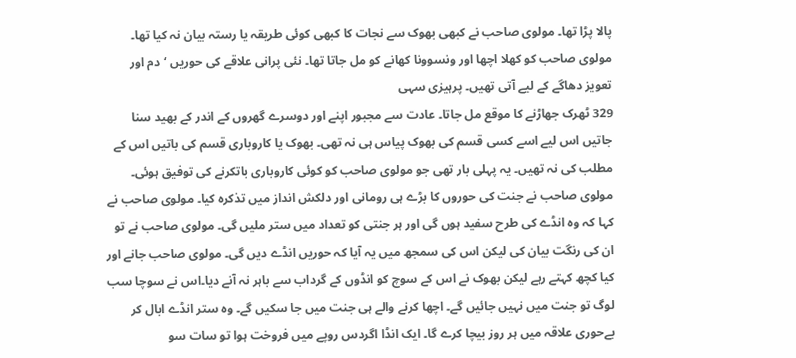پالا پڑا تھا۔ مولوی صاحب نے کبھی بھوک سے نجات کا کبھی کوئی طریقہ یا رستہ بیان نہ کیا تھا۔ مولوی صاحب کو کھلا اچھا اور ونسوونا کھانے کو مل جاتا تھا۔ نئی پرانی علاقے کی حوریں ‘دم اور تعویز دھاگے کے لیے آتی تھیں۔ پرہیزی سہی
329 ٹھرک جھاڑنے کا موقع مل جاتا۔ عادت سے مجبور اپنے اور دوسرے گھروں کے اندر کے بھید سنا جاتیں اس لیے اسے کسی قسم کی بھوک پیاس ہی نہ تھی۔ بھوک یا کاروباری قسم کی باتیں اس کے مطلب کی نہ تھیں۔ یہ پہلی بار تھی جو مولوی صاحب کو کوئی کاروباری باتکرنے کی توفیق ہوئی۔ مولوی صاحب نے جنت کی حوروں کا بڑے ہی رومانی اور دلکش انداز میں تذکرہ کیا۔ مولوی صاحب نے کہا کہ وہ انڈے کی طرح سفید ہوں گی اور ہر جنتی کو تعداد میں ستر ملیں گی۔ مولوی صاحب نے تو ان کی رنگت بیان کی لیکن اس کی سمجھ میں یہ آیا کہ حوریں انڈے دیں گی۔ مولوی صاحب جانے اور کیا کچھ کہتے رہے لیکن بھوک نے اس کے سوچ کو انڈوں کے گرداب سے باہر نہ آنے دیا۔اس نے سوچا سب لوگ تو جنت میں نہیں جائیں گے۔ اچھا کرنے والے ہی جنت میں جا سکیں گے۔ وہ ستر انڈے ابال کر بےحوری علاقہ میں ہر روز بیچا کرے گا۔ ایک انڈا اگردس روپے میں فروخت ہوا تو سات سو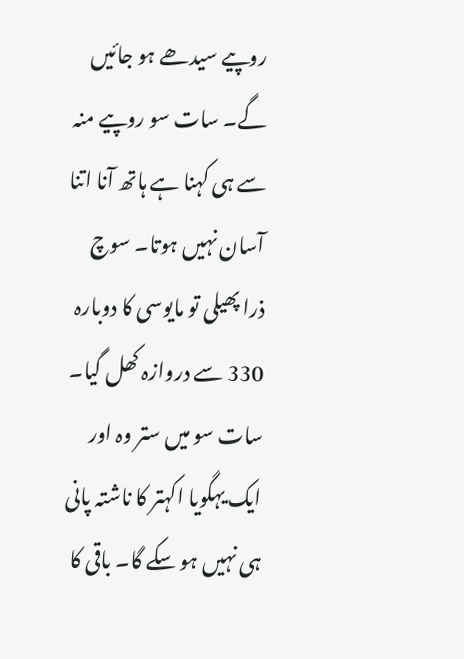روپیے سیدھے ہو جائیں گے۔ سات سو روپیے منہ سے ہی کہنا ہے ہاتھ آنا اتنا آسان نہیں ہوتا۔ سوچ ذرا پھیلی تو مایوسی کا دوبارہ
330 سے دروازہ کھل گیا۔ سات سو میں ستر وہ اور ایک یہگویا اکہتر کا ناشتہ پانی ہی نہیں ہو سکے گا۔ باقی کا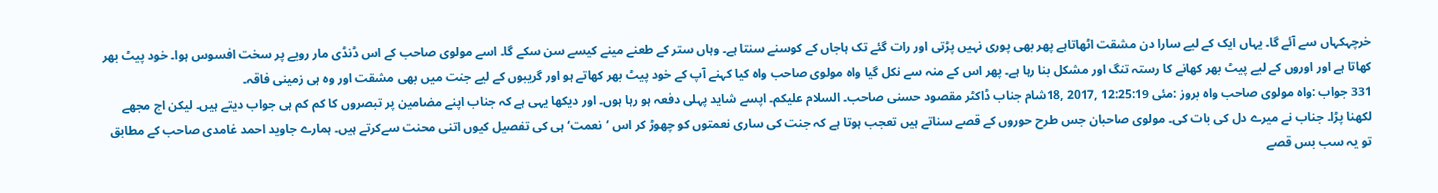خرچہکہاں سے آئے گا۔ یہاں ایک کے لیے سارا دن مشقت اٹھاتاہے پھر بھی پوری نہیں پڑتی اور رات گئے تک ہاجاں کے کوسنے سنتا ہے۔ وہاں ستر کے طعنے مینے کیسے سن سکے گا۔ اسے مولوی صاحب کے اس ڈنڈی مار رویے پر سخت افسوس ہوا۔ خود پیٹ بھر کھاتا ہے اور اوروں کے لیے پیٹ بھر کھانے کا رستہ تنگ اور مشکل بنا رہا ہے۔ پھر اس کے منہ سے نکل گیا واہ مولوی صاحب واہ کیا کہنے آپ کے خود پیٹ بھر کھاتے ہو اور گریبوں کے لیے جنت میں بھی مشقت اور وہ ہی زمینی فاقہ۔
331 جواب :واہ مولوی صاحب واہ بروز :مئی 12:25:19 ,2017 ,18شام جناب ڈاکٹر مقصود حسنی صاحب۔ السلام علیکم۔ اپسے شاید پہلی دفعہ ہو رہا ہوں۔ اور دیکھا یہی ہے کہ جناب اپنے مضامین پر تبصروں کا کم کم ہی جواب دیتے ہیں۔ لیکن اج مجھے لکھنا پڑا۔ جناب نے میرے دل کی بات کی۔ مولوی صاحبان جس طرح حوروں کے قصے سناتے ہیں تعجب ہوتا ہے کہ جنت کی ساری نعمتوں کو چھوڑ کر اس ’نعمت‘ ہی کی تفصیل کیوں اتنی محنت سےکرتے ہیں۔ ہمارے جاوید احمد غامدی صاحب کے مطابق تو یہ سب بس قصے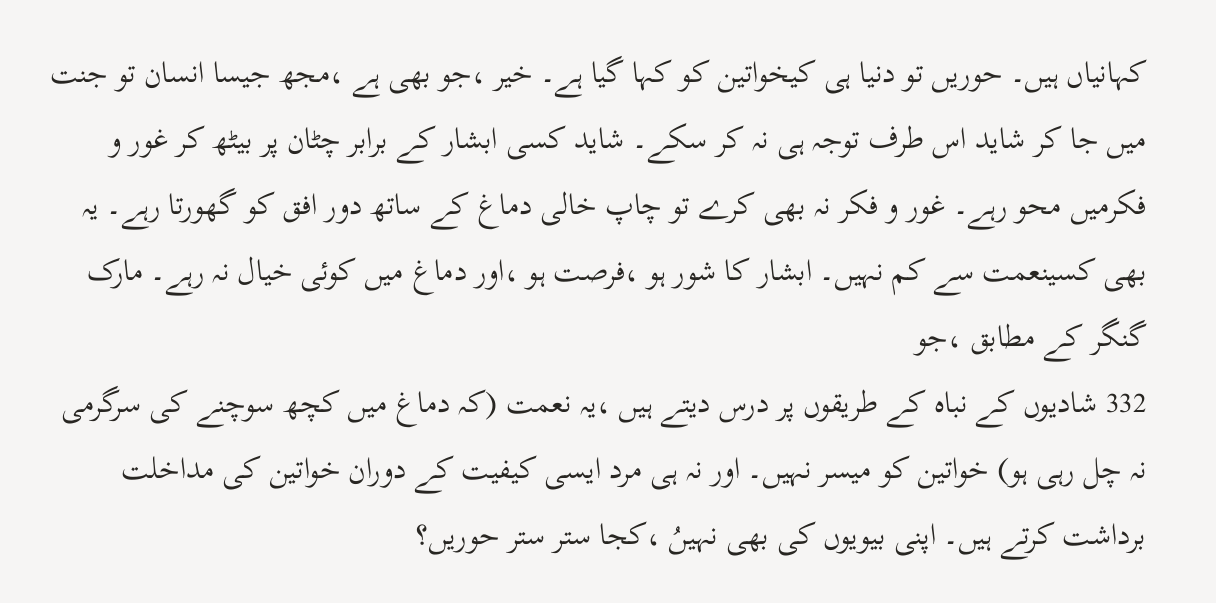کہانیاں ہیں۔ حوریں تو دنیا ہی کیخواتین کو کہا گیا ہے۔ خیر ،جو بھی ہے ،مجھ جیسا انسان تو جنت میں جا کر شاید اس طرف توجہ ہی نہ کر سکے۔ شاید کسی ابشار کے برابر چٹان پر بیٹھ کر غور و فکرمیں محو رہے۔ غور و فکر نہ بھی کرے تو چاپ خالی دماغ کے ساتھ دور افق کو گھورتا رہے۔ یہ بھی کسینعمت سے کم نہیں۔ ابشار کا شور ہو ،فرصت ہو ،اور دماغ میں کوئی خیال نہ رہے۔ مارک گنگر کے مطابق ،جو
332 شادیوں کے نباہ کے طریقوں پر درس دیتے ہیں ،یہ نعمت (کہ دماغ میں کچھ سوچنے کی سرگرمی نہ چل رہی ہو) خواتین کو میسر نہیں۔ اور نہ ہی مرد ایسی کیفیت کے دوران خواتین کی مداخلت برداشت کرتے ہیں۔ اپنی بیویوں کی بھی نہیںُ ،کجا ستر ستر حوریں؟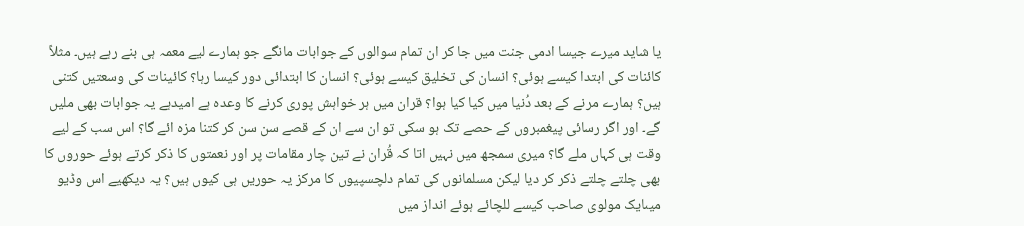یا شاید میرے جیسا ادمی جنت میں جا کر ان تمام سوالوں کے جوابات مانگے جو ہمارے لیے معمہ ہی بنے رہے ہیں۔ مثلاً کائنات کی ابتدا کیسے ہوئی؟ انسان کی تخلیق کیسے ہوئی؟ انسان کا ابتدائی دور کیسا رہا؟ کائینات کی وسعتیں کتنی ہیں؟ ہمارے مرنے کے بعد دُنیا میں کیا کیا ہوا؟ قران میں ہر خواہش پوری کرنے کا وعدہ ہے امیدہے یہ جوابات بھی ملیں گے۔ اور اگر رسائی پیغمبروں کے حصے تک ہو سکی تو ان سے ان کے قصے سن سن کر کتنا مزہ ائے گا؟ اس سب کے لیے وقت ہی کہاں ملے گا؟ میری سمجھ میں نہیں اتا کہ قُران نے تین چار مقامات پر اور نعمتوں کا ذکر کرتے ہوئے حوروں کا بھی چلتے چلتے ذکر کر دیا لیکن مسلمانوں کی تمام دلچسپیوں کا مرکز یہ حوریں ہی کیوں ہیں؟ یہ دیکھیے اس وڈیو میںایک مولوی صاحب کیسے للچائے ہوئے انداز میں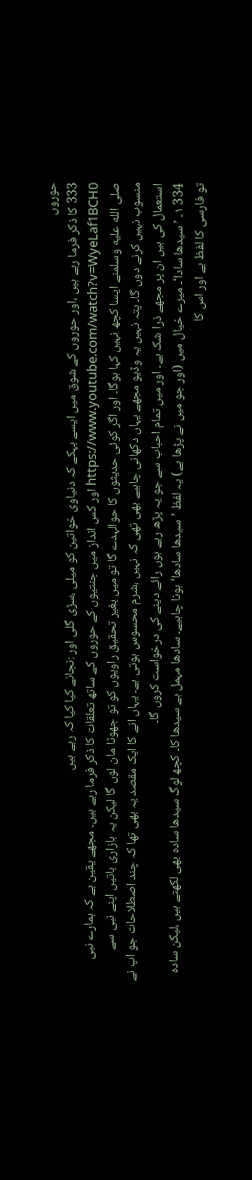حوروں
333 کا ذکر فرما رہے ہیں ،اور حوروں کے شوق میں ایسے بہکے کہ دنیاوی خواتین کو میلی ،سڑی گلی اور :نجانے کیا کیا کہ رہے ہیں https://www.youtube.com/watch?v=WyeLaf1BCH0 اور کس انداز میں جنتیوں کے حوروں کے ساتھ تعلقات کا ذکر فرما رہے ہیں۔ مجھے یقین ہے کہ ہمارے نبی صلى الله عليه وسلمنے ایسا کچھ نہیں کہا ہوگا۔ اور اگر کوئی حدیثوں کا حوالہدے گا تو میں بغیر تحقیق راویوں کو تو جھوٹا مان لوں گا لیکن یہ بازاری باتیں اپنے نبی سے منسوب نہیں کرنے دوں گا۔ پتہ نہیں یہ وڈیو مجھے یہاں دکھانی چاہیے بھی تھی کہ نہیں ،شرم محسوس ہوتی ہے۔ یہاں انے کا ایک مقصد یہ بھی تھا کہ چند اصطلاحات جو اپ نے استعمال کی ہیں ان پر مجھے ذرا شک ہے۔ اور میں تمام احباب سے جو یہ پڑھ رہے ہوں رائے دینے کی درخواست کروں گا۔
334 ١۔ ’سیدھا سادا‘۔ میرے خیال میں (اور جو میں نے پڑھا ہے) یہ لفظ ’سیدھا سادھا‘ ہونا چاہیے۔ سادھا مہمل ہے سیدھا کا۔ کچھ لوگ سیدھا سادہ بھی لکھتے ہیں ،لیکن سادہ تو فارسی کا لفظ ہے اور اس کا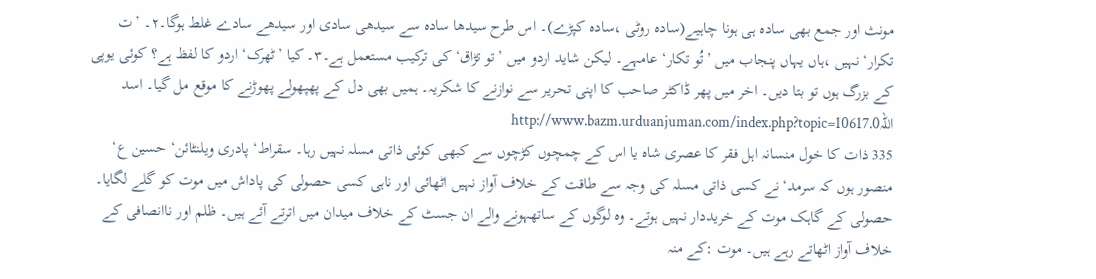مونث اور جمع بھی سادہ ہی ہونا چاہیے(سادہ روٹی ،سادہ کپڑے)۔ اس طرح سیدھا سادہ سے سیدھی سادی اور سیدھے سادے غلط ہوگا۔٢۔ ’ت تکرار‘ نہیں ،ہاں یہاں پنجاب میں ’تُو تکار‘ عامہے۔ لیکن شاید اردو میں ’تو تڑاق‘ کی ترکیب مستعمل ہے۔٣۔ کیا ’ٹھرک‘ اردو کا لفظ ہے؟ کوئی یوپی کے بزرگ ہوں تو بتا دیں۔ اخر میں پھر ڈاکٹر صاحب کا اپنی تحریر سے نوازنے کا شکریہ۔ ہمیں بھی دل کے پھپھولے پھوڑنے کا موقع مل گیا۔ اسد اللہhttp://www.bazm.urduanjuman.com/index.php?topic=10617.0
335 ذات کا خول منسانہ اہل فقر کا عصری شاہ یا اس کے چمچوں کڑچوں سے کبھی کوئی ذاتی مسلہ نہیں رہا۔ سقراط‘ پادری ویلنٹائن‘ حسین ع‘ منصور ہوں کہ سرمد‘ نے کسی ذاتی مسلہ کی وجہ سے طاقت کے خلاف آواز نہیں اٹھائی اور ناہی کسی حصولی کی پاداش میں موت کو گلے لگایا۔ حصولی کے گاہک موت کے خریددار نہیں ہوتے۔ وہ لوگوں کے ساتھہونے والے ان جسٹ کے خلاف میدان میں اترتے آئے ہیں۔ ظلم اور ناانصافی کے خلاف آواز اٹھاتے رہے ہیں۔ موت :کے منہ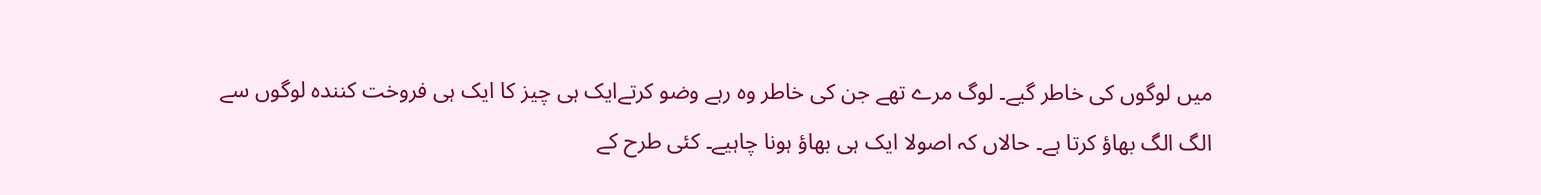میں لوگوں کی خاطر گیے۔ لوگ مرے تھے جن کی خاطر وہ رہے وضو کرتےایک ہی چیز کا ایک ہی فروخت کنندہ لوگوں سے الگ الگ بھاؤ کرتا ہے۔ حالاں کہ اصولا ایک ہی بھاؤ ہونا چاہیے۔ کئی طرح کے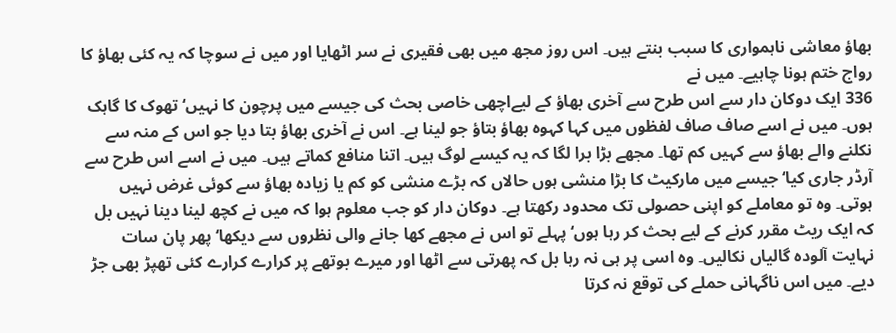بھاؤ معاشی ناہمواری کا سبب بنتے ہیں۔ اس روز مجھ میں بھی فقیری نے سر اٹھایا اور میں نے سوچا کہ یہ کئی بھاؤ کا رواج ختم ہونا چاہیے۔ میں نے
336 ایک دوکان دار سے اس طرح سے آخری بھاؤ کے لیےاچھی خاصی بحث کی جیسے میں پرچون کا نہیں‘ تھوک کا گاہک ہوں۔ میں نے اسے صاف صاف لفظوں میں کہا کہوہ بھاؤ بتاؤ جو لینا ہے۔ اس نے آخری بھاؤ بتا دیا جو اس کے منہ سے نکلنے والے بھاؤ سے کہیں کم تھا۔ مجھے بڑا برا لگا کہ یہ کیسے لوگ ہیں۔ اتنا منافع کماتے ہیں۔ میں نے اسے اس طرح سے آرڈر جاری کیا‘ جیسے میں مارکیٹ کا بڑا منشی ہوں حالاں کہ بڑے منشی کو کم یا زیادہ بھاؤ سے کوئی غرض نہیں ہوتی۔ وہ تو معاملے کو اپنی حصولی تک محدود رکھتا ہے۔ دوکان دار کو جب معلوم ہوا کہ میں نے کچھ لینا دینا نہیں بل کہ ایک ریٹ مقرر کرنے کے لیے بحث کر رہا ہوں‘ پہلے تو اس نے مجھے کھا جانے والی نظروں سے دیکھا‘ پھر پان سات نہایت آلودہ گالیاں نکالیں۔ وہ اسی پر ہی نہ رہا بل کہ پھرتی سے اٹھا اور میرے بوتھے پر کرارے کرارے کئی تھپڑ بھی جڑ دیے۔ میں اس ناگہانی حملے کی توقع نہ کرتا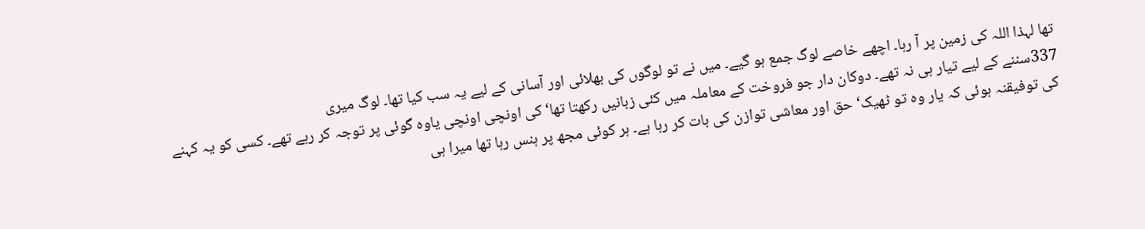تھا لہذا اللہ کی زمین پر آ رہا۔ اچھے خاصے لوگ جمع ہو گیے۔ میں نے تو لوگوں کی بھلائی اور آسانی کے لیے یہ سب کیا تھا۔ لوگ میری
337سننے کے لیے تیار ہی نہ تھے۔ دوکان دار جو فروخت کے معاملہ میں کئی زبانیں رکھتا تھا‘ کی اونچی اونچی یاوہ گوئی پر توجہ کر رہے تھے۔ کسی کو یہ کہنے کی توفیقنہ ہوئی کہ یار وہ تو ٹھیک‘ حق اور معاشی توازن کی بات کر رہا ہے۔ ہر کوئی مجھ پر ہنس رہا تھا میرا ہی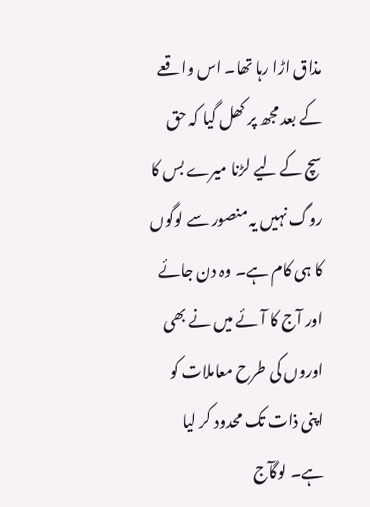مذاق اڑا رہا تھا۔ اس واقعے کے بعد مجھ پر کھل گیا کہ حق سچ کے لیے لڑنا میرے بس کا روگ نہیں یہ منصور سے لوگوں کا ہی کام ہے۔ وہ دن جائے اور آج کا آئے میں نے بھی اوروں کی طرح معاملات کو اپنی ذات تک محدود کر لیا ہے۔ لوگآج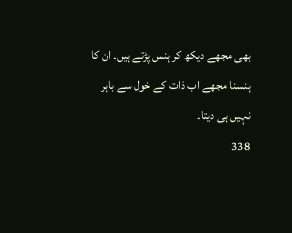بھی مجھے دیکھ کر ہنس پڑتے ہیں۔ ان کا ہنسنا مجھے اب ذات کے خول سے باہر نہیں ہی دیتا۔
338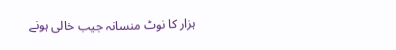ہزار کا نوٹ منسانہ جیب خالی ہونے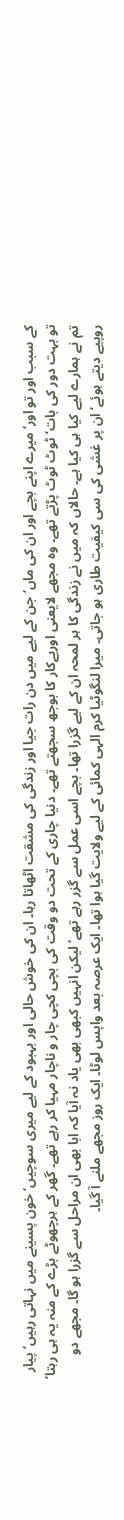کے سبب اور تو اور‘ میرے اپنے بچے اور ان کی ماں‘ جن کے لیے میں دن رات جیا اور زندگی کی مشقت اٹھاتا رہا۔ ان کی خوش حالی اور بہبود کے لیے میری سوچیں‘ خون پسینے میں نہاتی رہیں‘ پیار تو بہت دور کی بات‘ ٹوٹ ٹوٹ پڑتے تھے۔ وہ مجھے لایعنی اوربےکار کا بوجھ سجھتے تھے۔ دنیا چاری کے تحت دو وقت کی بچی کچی چار و ناچار مہیا کر رہے تھے۔ گھر کے ہرچھوٹے بڑے کے منہ یہ ہی رہتا‘ تم نے ہمارے لیے کیا ہی کیا ہے۔ حالاں کہ میں نے زندگی کا ہر لمحہ ان کے لیے گزرا تھا۔ بچے اسی عمل سے گزر رہے تھے‘ لیکن انہیں کبھی بھی یاد نہ آیا کہ ابا بھی ان مراحل سے گزرا ہو گا۔ مجھے دو روپیے دیتے ہوئے‘ ان پر غشی کی سی کیفیت طاری ہو جاتی۔ میرا لنگوٹیا کرم الہی کمائی کے لیے ولایت گیا ہوا تھا۔ ایک عرصہ بعد واپس لوٹا۔ ایک روز مجھے ملنے آ گیا۔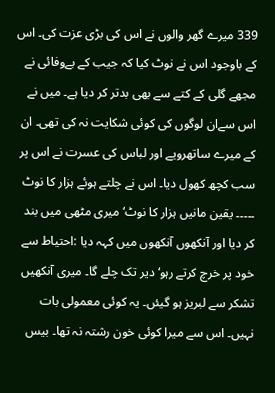339 میرے گھر والوں نے اس کی بڑی عزت کی۔ اس کے باوجود اس نے نوٹ کیا کہ جیب کے بےوفائی نے مجھے گلی کے کتے سے بھی بدتر کر دیا ہے۔ میں نے اس سےان لوگوں کی کوئی شکایت نہ کی تھی۔ ان کے میرے ساتھرویے اور لباس کی عسرت نے اس پر سب کچھ کھول دیا۔ اس نے چلتے ہوئے ہزار کا نوٹ ۔۔۔۔۔ یقین مانیں ہزار کا نوٹ‘ میری مٹھی میں بند کر دیا اور آنکھوں آنکھوں میں کہہ دیا :احتیاط سے خود پر خرچ کرتے رہو‘ دیر تک چلے گا۔ میری آنکھیں تشکر سے لبریز ہو گیئں۔ یہ کوئی معمولی بات نہیں۔ اس سے میرا کوئی خون رشتہ نہ تھا۔ بیس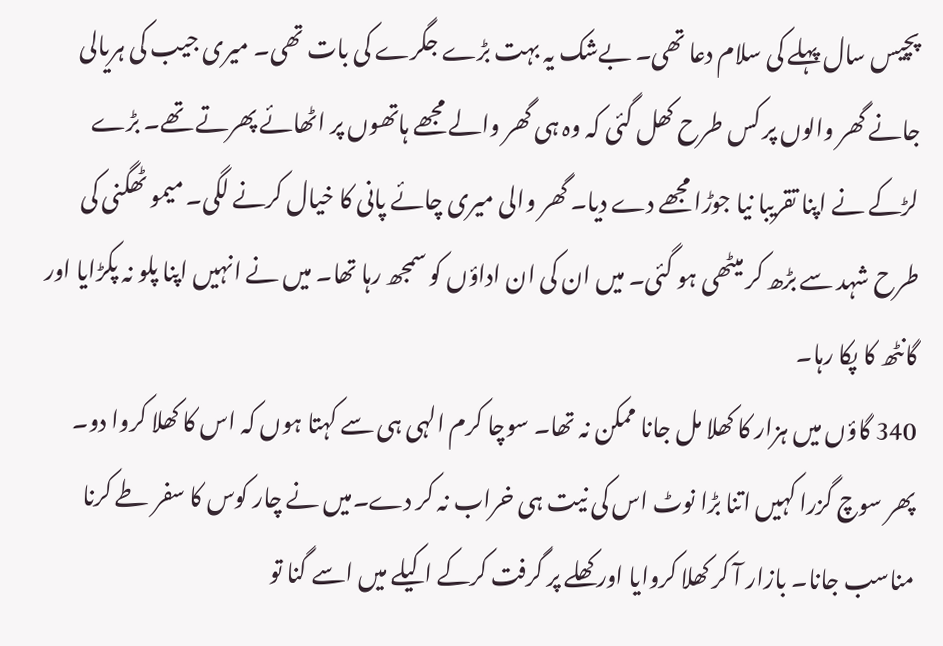پچیس سال پہلے کی سلام دعا تھی۔ بےشک یہ بہت بڑے جگرے کی بات تھی۔ میری جیب کی ہریالی جانے گھر والوں پر کس طرح کھل گئی کہ وہ ہی گھر والے مجھے ہاتھوں پر اٹھائے پھرتے تھے۔ بڑے لڑکے نے اپنا تقریبا نیا جوڑا مجھے دے دیا۔ گھر والی میری چائے پانی کا خیال کرنے لگی۔ میمو ٹھگنی کی طرح شہد سے بڑھ کر میٹھی ہو گئی۔ میں ان کی ان اداؤں کو سمجھ رہا تھا۔ میں نے انہیں اپنا پلو نہ پکڑایا اور گانٹھ کا پکا رہا۔
340 گاؤں میں ہزار کا کھلا مل جانا ممکن نہ تھا۔ سوچا کرم الہی ہی سے کہتا ہوں کہ اس کا کھلا کروا دو۔ پھر سوچ گزرا کہیں اتنا بڑا نوٹ اس کی نیت ہی خراب نہ کر دے۔میں نے چار کوس کا سفر طے کرنا مناسب جانا۔ بازار آ کر کھلا کروایا اور کھلے پر گرفت کرکے اکیلے میں اسے گنا تو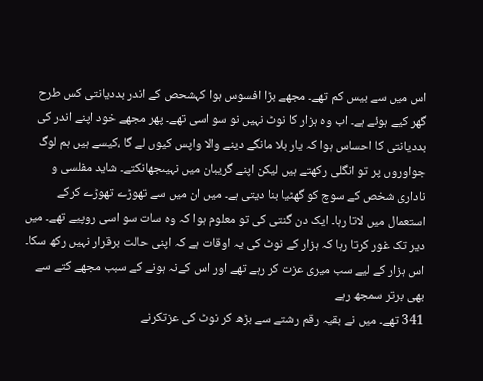اس میں سے بیس کم تھے۔ مجھے بڑا افسوس ہوا کہشحص کے اندر بددیانتی کس طرح گھر کیے ہوئے ہے۔ اب وہ ہزار کا نوٹ نہیں نو سو اسی تھے۔ پھر مجھے خود اپنے اندر کی بددیانتی کا احساس ہوا کہ یار بلا مانگے دینے والا واپس کیوں لے گا ،کیسے ہیں ہم لوگ جواوروں پر تو انگلی رکھتے ہیں لیکن اپنے گریبان میں نہیںجھانکتے۔ شاید مفلسی و ناداری شخص کے سوچ کو گھٹیا بنا دیتی ہے۔ میں ان میں سے تھوڑے تھوڑے کرکے استعمال میں لاتا رہا۔ ایک دن گنتی کی تو معلوم ہوا کہ وہ سات سو اسی روپیے تھے۔ میں دیر تک غور کرتا رہا کہ ہزار کے نوٹ کی یہ اوقات ہے کہ اپنی حالت برقرار نہیں رکھ سکا۔ اس ہزار کے لیے سب میری عزت کر رہے تھے اور اس کےنہ ہونے کے سبب مجھے کتے سے بھی برتر سمجھ رہے
341 تھے۔ میں نے بقیہ رقم رشتے سے بڑھ کر نوٹ کی عزتکرنے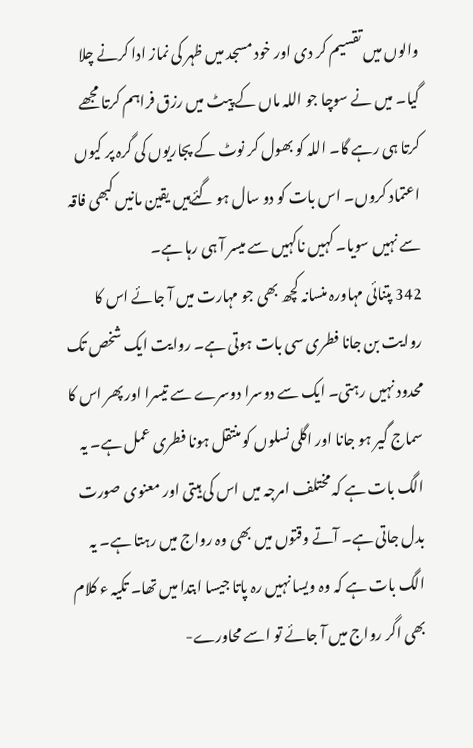والوں میں تقسیم کر دی اور خود مسجد میں ظہر کی نماز ادا کرنے چلا گیا۔ میں نے سوچا جو اللہ ماں کے پیٹ میں رزق فراہم کرتا مجھے کرتا ہی رہے گا۔ اللہ کو بھول کر نوٹ کے پجاریوں کی گرہ پر کیوں اعتماد کروں۔ اس بات کو دو سال ہو گئےہیں یقین مانیں کبھی فاقہ سے نہیں سویا۔ کہیں ناکہیں سے میسر آ ہی رہا ہے۔
342 پتنائی مہاورہ منسانہ کچھ بھی جو مہارت میں آ جائے اس کا روایت بن جانا فطری سی بات ہوتی ہے۔ روایت ایک شخص تک محدود نہیں رہتی۔ ایک سے دوسرا دوسرے سے تیسرا اور پھر اس کا سماج گیر ہو جانا اور اگلی نسلوں کو منتقل ہونا فطری عمل ہے۔ یہ الگ بات ہے کہ مختلف امرجہ میں اس کی ہیتی اور معنوی صورت بدل جاتی ہے۔ آتے وقتوں میں بھی وہ رواج میں رہتا ہے۔ یہ الگ بات ہے کہ وہ ویسا نہیں رہ پاتا جیسا ابتدا میں تھا۔ تکیہ ء کلام بھی اگر رواج میں آ جائے تو اسے محاورے-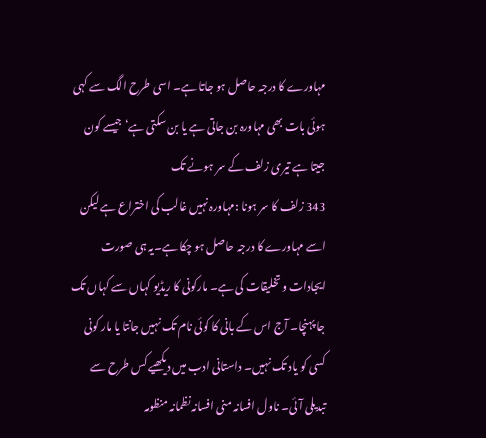مہاورے کا درجہ حاصل ہو جاتا ہے۔ اسی طرح الگ سے کہی ہوئی بات بھی مہاورہ بن جاتی ہے یا بن سکتی ہے‘ جیسے کون جیتا ہے تیری زلف کے سر ہونے تک
343 زلف کا سر ہونا :مہاورہ نہیں غالب کی اختراع ہے لیکن اسے مہاورے کا درجہ حاصل ہو چکا ہے۔یہ ہی صورت ایجادات و تخلیقات کی ہے۔ مارکونی کا ریڈیو کہاں سے کہاں تک جا پہنچا۔ آج اس کے بانی کا کوئی نام تک نہیں جانتا یا مار کونی کسی کو یاد تک نہیں۔ داستانی ادب میں دیکھیے کس طرح سے تبدیلی آئی۔ ناول افسانہ منی افسانہ نظمانہ منظومہ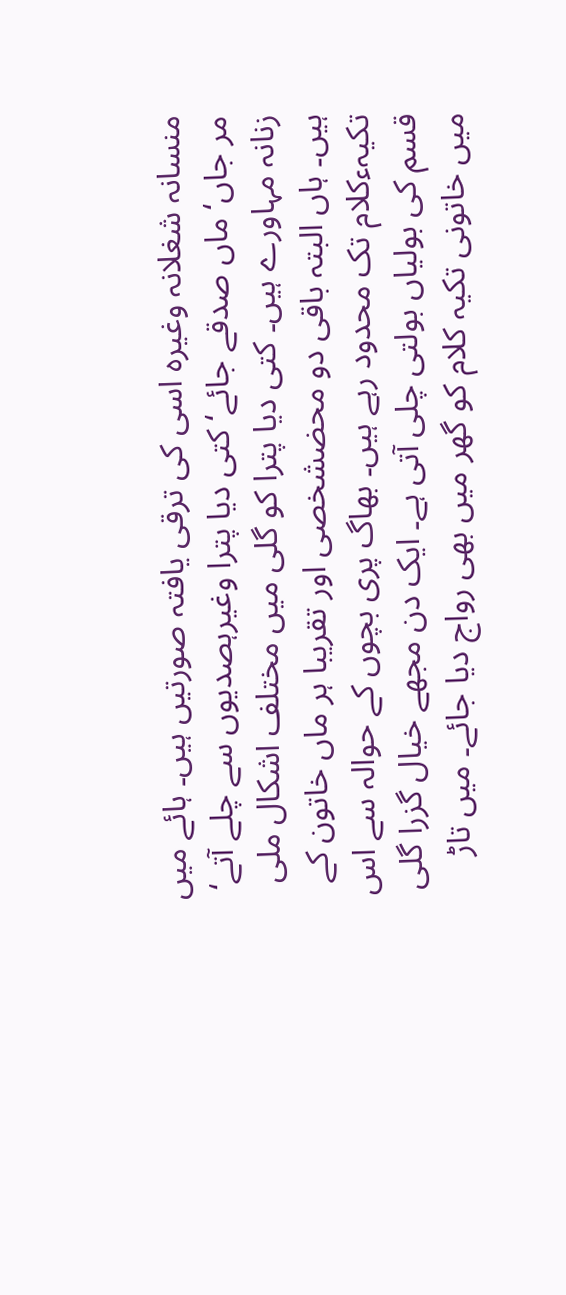منسانہ شغلانہ وغیرہ اسی کی ترقی یافتہ صورتیں ہیں۔ ہائے میں مر جاں‘ ماں صدقے جائے‘ کتی دیا پترا وغیرہصدیوں سے چلے آتے‘ زنانہ مہاورے ہیں۔ کتی دیا پترا کو گلی میں مختلف اشکال ملی ہیں۔ ہاں البتہ باقی دو محضشخصی اور تقریبا ہر ماں خاتون کے تکیہءکلام تک محدود رہے ہیں۔ بھاگ پری بچوں کے حوالہ سے اس قسم کی بولیاں بولتی چلی آتی ہے۔ ایک دن مجھے خیال گزرا گلی میں خاتونی تکیہ کلام کو گھر میں بھی رواج دیا جائے۔ میں تاڑ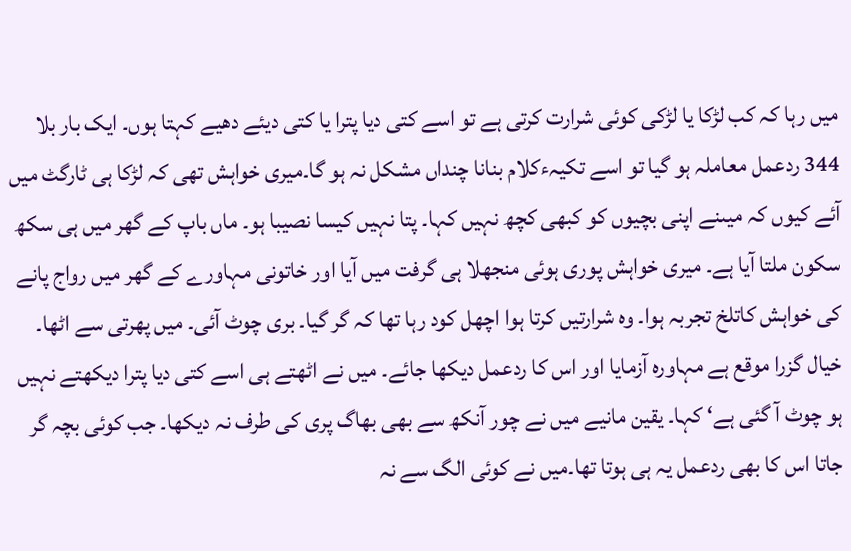میں رہا کہ کب لڑکا یا لڑکی کوئی شرارت کرتی ہے تو اسے کتی دیا پترا یا کتی دیئے دھیے کہتا ہوں۔ ایک بار بلا
344 ردعمل معاملہ ہو گیا تو اسے تکیہءکلام بنانا چنداں مشکل نہ ہو گا۔میری خواہش تھی کہ لڑکا ہی ٹارگٹ میں آئے کیوں کہ میںنے اپنی بچیوں کو کبھی کچھ نہیں کہا۔ پتا نہیں کیسا نصیبا ہو۔ ماں باپ کے گھر میں ہی سکھ سکون ملتا آیا ہے۔ میری خواہش پوری ہوئی منجھلا ہی گرفت میں آیا اور خاتونی مہاورے کے گھر میں رواج پانے کی خواہش کاتلخ تجربہ ہوا۔ وہ شرارتیں کرتا ہوا اچھل کود رہا تھا کہ گر گیا۔ بری چوٹ آئی۔ میں پھرتی سے اٹھا۔ خیال گزرا موقع ہے مہاورہ آزمایا اور اس کا ردعمل دیکھا جائے۔ میں نے اٹھتے ہی اسے کتی دیا پترا دیکھتے نہیں ہو چوٹ آ گئی ہے‘ کہا۔ یقین مانیے میں نے چور آنکھ سے بھی بھاگ پری کی طرف نہ دیکھا۔ جب کوئی بچہ گر جاتا اس کا بھی ردعمل یہ ہی ہوتا تھا۔میں نے کوئی الگ سے نہ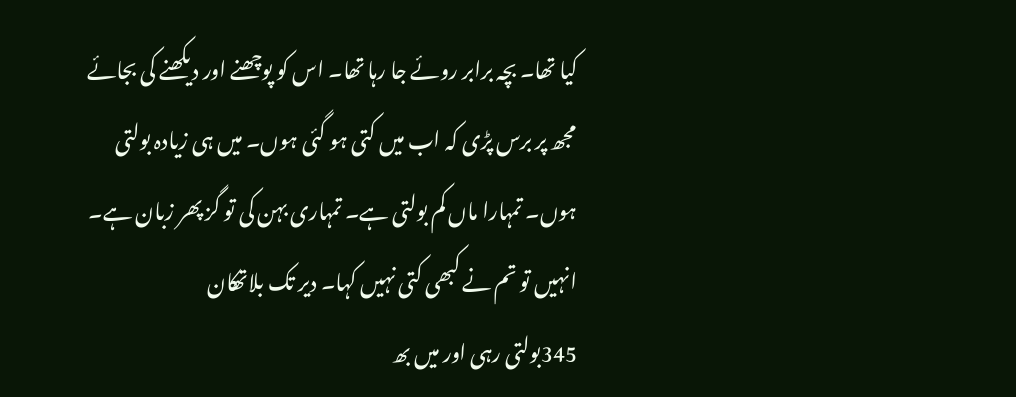کیا تھا۔ بچہ برابر روئے جا رہا تھا۔ اس کو پوچھنے اور دیکھنے کی بجائے مجھ پر برس پڑی کہ اب میں کتی ہو گئی ہوں۔ میں ہی زیادہ بولتی ہوں۔ تمہارا ماں کم بولتی ہے۔ تمہاری بہن کی تو گز پھر زبان ہے۔ انہیں تو تم نے کبھی کتی نہیں کہا۔ دیر تک بلاتھکان
345بولتی رہی اور میں بھ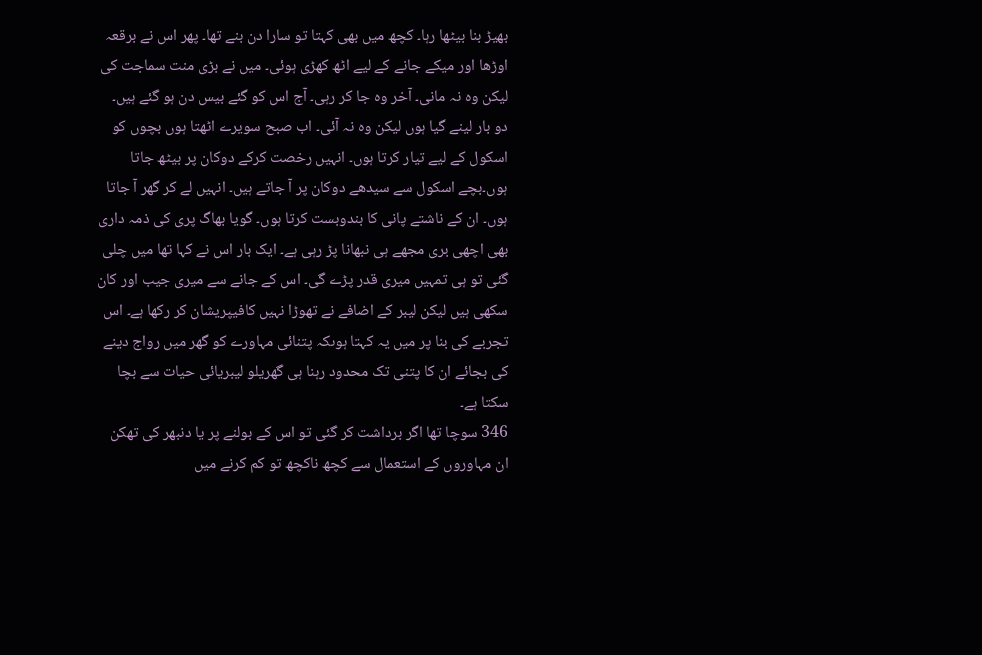بھیڑ بنا بیٹھا رہا۔ کچھ میں بھی کہتا تو سارا دن بنے تھا۔ پھر اس نے برقعہ اوڑھا اور میکے جانے کے لیے اٹھ کھڑی ہوئی۔ میں نے بڑی منت سماجت کی لیکن وہ نہ مانی۔ آخر وہ جا کر رہی۔ آج اس کو گئے بیس دن ہو گئے ہیں۔ دو بار لینے گیا ہوں لیکن وہ نہ آئی۔ اب صبح سویرے اٹھتا ہوں بچوں کو اسکول کے لیے تیار کرتا ہوں۔ انہیں رخصت کرکے دوکان پر بیٹھ جاتا ہوں۔بچے اسکول سے سیدھے دوکان پر آ جاتے ہیں۔ انہیں لے کر گھر آ جاتا ہوں۔ ان کے ناشتے پانی کا بندوبست کرتا ہوں۔ گویا بھاگ پری کی ذمہ داری بھی اچھی بری مجھے ہی نبھانا پڑ رہی ہے۔ ایک بار اس نے کہا تھا میں چلی گئی تو ہی تمہیں میری قدر پڑے گی۔ اس کے جانے سے میری جیب اور کان سکھی ہیں لیکن لیبر کے اضافے نے تھوڑا نہیں کافیپریشان کر رکھا ہے۔ اس تجربے کی بنا پر میں یہ کہتا ہوںکہ پتنائی مہاورے کو گھر میں رواج دینے کی بجائے ان کا پتنی تک محدود رہنا ہی گھریلو لیبریائی حیات سے بچا سکتا ہے۔
346 سوچا تھا اگر برداشت کر گئی تو اس کے بولنے پر یا دنبھر کی تھکن ان مہاوروں کے استعمال سے کچھ ناکچھ تو کم کرنے میں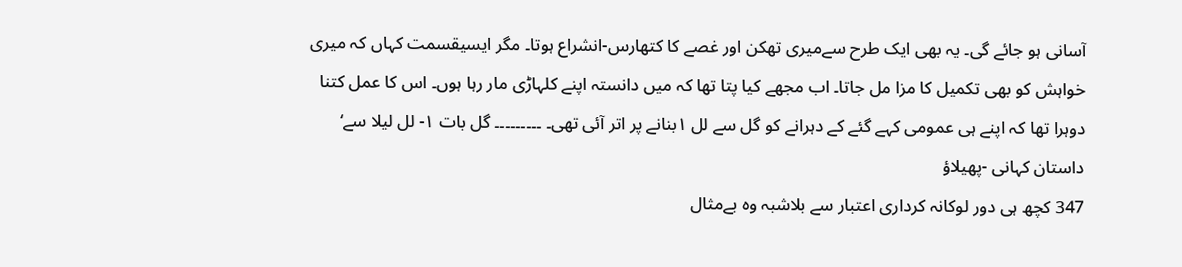آسانی ہو جائے گی۔ یہ بھی ایک طرح سےمیری تھکن اور غصے کا کتھارس-انشراع ہوتا۔ مگر ایسیقسمت کہاں کہ میری خواہش کو بھی تکمیل کا مزا مل جاتا۔ اب مجھے کیا پتا تھا کہ میں دانستہ اپنے کلہاڑی مار رہا ہوں۔ اس کا عمل کتنا دوہرا تھا کہ اپنے ہی عمومی کہے گئے کے دہرانے کو گل سے لل ١بنانے پر اتر آئی تھی۔ ۔۔۔۔۔۔۔۔۔ گل بات ١- لل لیلا سے‘ داستان کہانی -پھیلاؤ
347 کچھ ہی دور لوکانہ کرداری اعتبار سے بلاشبہ وہ بےمثال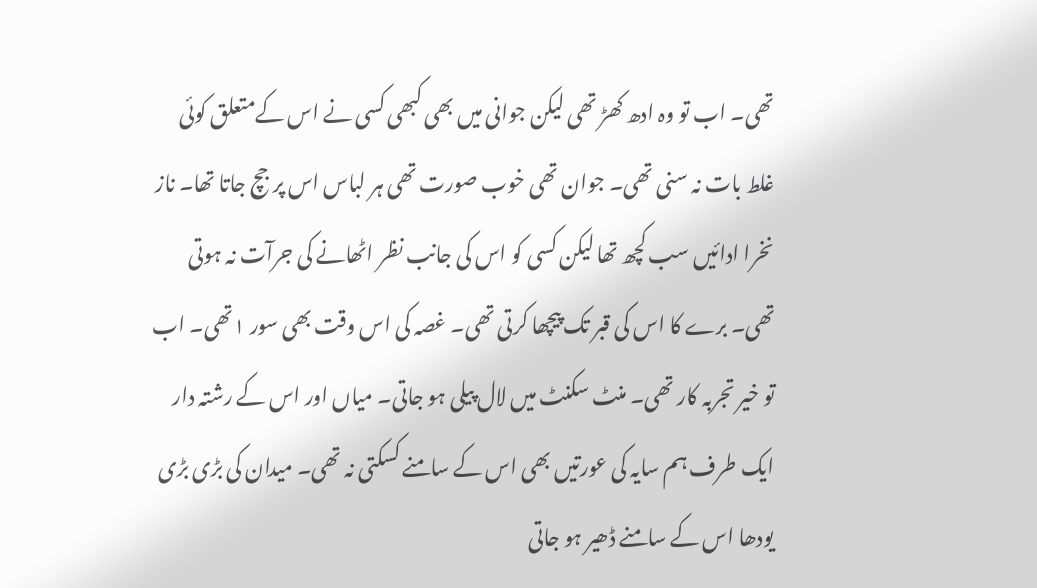تھی۔ اب تو وہ ادھ کھڑ تھی لیکن جوانی میں بھی کبھی کسی نے اس کےمتعلق کوئی غلط بات نہ سنی تھی۔ جوان تھی خوب صورت تھی ہر لباس اس پر جچ جاتا تھا۔ ناز نخرا ادائیں سب کچھ تھا لیکن کسی کو اس کی جانب نظر اٹھانے کی جرآت نہ ہوتی تھی۔ برے کا اس کی قبر تک پیچھا کرتی تھی۔ غصہ کی اس وقت بھی سور ١تھی۔ اب تو خیر تجربہ کار تھی۔ منٹ سکنٹ میں لال پیلی ہو جاتی۔ میاں اور اس کے رشتہ دار ایک طرف ہم سایہ کی عورتیں بھی اس کے سامنے کسکتی نہ تھی۔ میدان کی بڑی بڑی یودھا اس کے سامنے ڈھیر ہو جاتی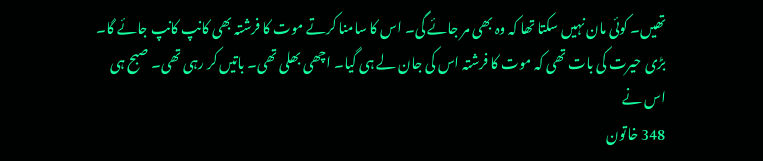تھیں۔ کوئی مان نہیں سکتا تھا کہ وہ بھی مر جائے گی۔ اس کا سامنا کرتے موت کا فرشتہ بھی کانپ کانپ جائے گا۔ بڑی حیرت کی بات تھی کہ موت کا فرشتہ اس کی جان لے ہی گیا۔ اچھی بھلی تھی۔ باتیں کر رہی تھی۔ صبح ہی اس نے
348 خاتون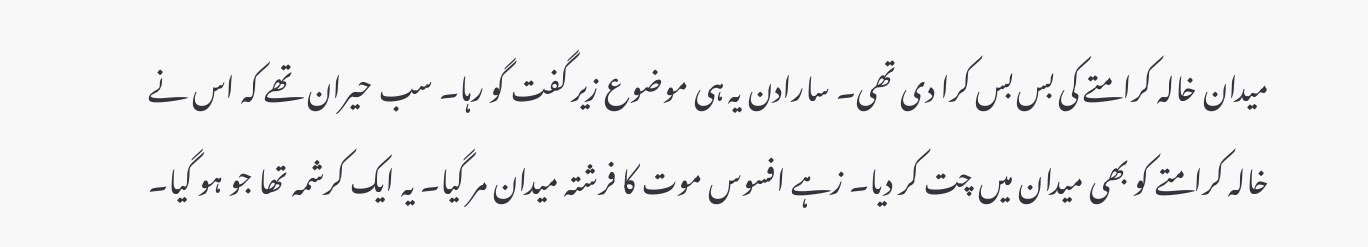میدان خالہ کرامتے کی بس بس کرا دی تھی۔ سارادن یہ ہی موضوع زیر گفت گو رہا۔ سب حیران تھے کہ اس نے خالہ کرامتے کو بھی میدان میں چت کر دیا۔ زہے افسوس موت کا فرشتہ میدان مر گیا۔ یہ ایک کرشمہ تھا جو ہو گیا۔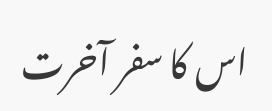اس کا سفر آخرت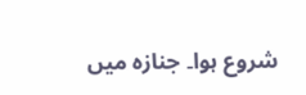شروع ہوا۔ جنازہ میں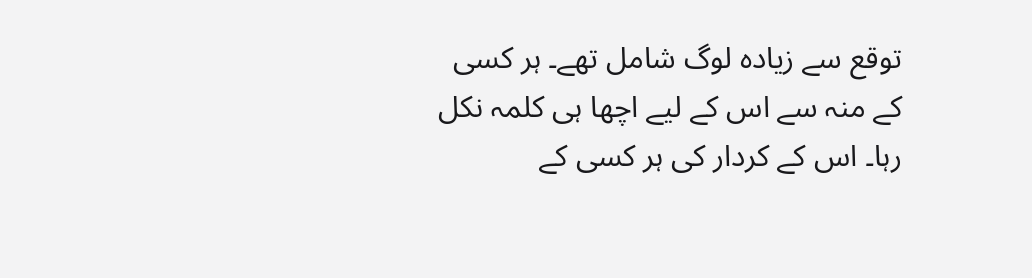توقع سے زیادہ لوگ شامل تھے۔ ہر کسی کے منہ سے اس کے لیے اچھا ہی کلمہ نکل رہا۔ اس کے کردار کی ہر کسی کے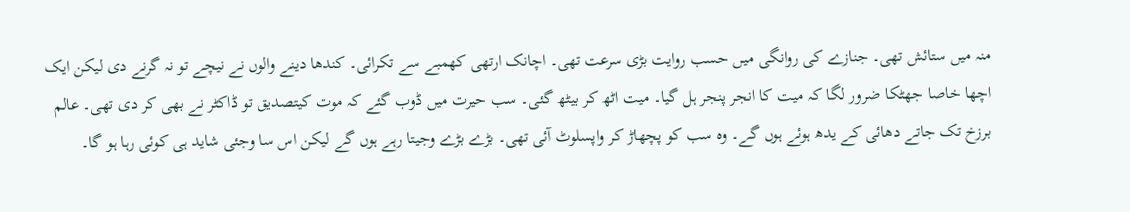منہ میں ستائش تھی۔ جنازے کی روانگی میں حسب روایت بڑی سرعت تھی۔ اچانک ارتھی کھمبے سے تکرائی۔ کندھا دینے والوں نے نیچے تو نہ گرنے دی لیکن ایک اچھا خاصا جھٹکا ضرور لگا کہ میت کا انجر پنجر ہل گیا۔ میت اٹھ کر بیٹھ گئی۔ سب حیرت میں ڈوب گئے کہ موت کیتصدیق تو ڈاکٹر نے بھی کر دی تھی۔ عالم برزخ تک جاتے دھائی کے یدھ ہوئے ہوں گے۔ وہ سب کو پچھاڑ کر واپسلوٹ آئی تھی۔ بڑے بڑے وجیتا رہے ہوں گے لیکن اس سا وجئی شاید ہی کوئی رہا ہو گا۔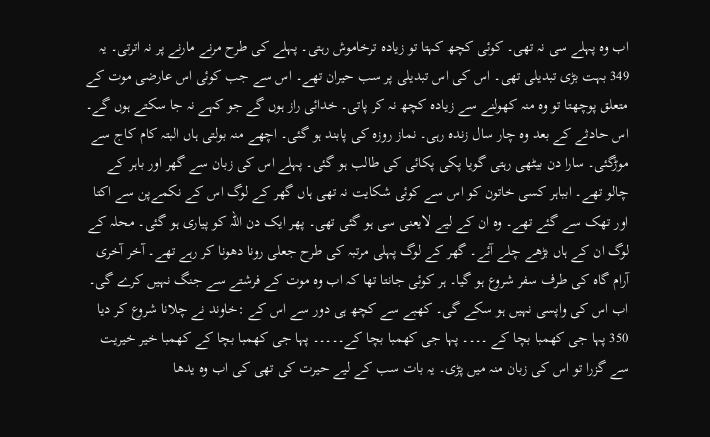اب وہ پہلے سی نہ تھی۔ کوئی کچھ کہتا تو زیادہ ترخاموش رہتی۔ پہلے کی طرح مرنے مارنے پر نہ اترتی۔ یہ
349 بہت بڑی تبدیلی تھی۔ اس کی اس تبدیلی پر سب حیران تھے۔ اس سے جب کوئی اس عارضی موت کے متعلق پوچھتا تو وہ منہ کھولنے سے زیادہ کچھ نہ کر پاتی۔ خدائی راز ہوں گے جو کہے نہ جا سکتے ہوں گے۔ اس حادثے کے بعد وہ چار سال زندہ رہی۔ نماز روزہ کی پابند ہو گئی۔ اچھے منہ بولتی ہاں البتہ کام کاج سے موڑگئی۔ سارا دن بیٹھی رہتی گویا پکی پکائی کی طالب ہو گئی۔ پہلے اس کی زبان سے گھر اور باہر کے چالو تھے۔ ابباہر کسی خاتون کو اس سے کوئی شکایت نہ تھی ہاں گھر کے لوگ اس کے نکمےپن سے اکتا اور تھک سے گئے تھے۔ وہ ان کے لیے لایعنی سی ہو گئی تھی۔ پھر ایک دن اللہ کو پیاری ہو گئی۔ محلہ کے لوگ ان کے ہاں بڑھے چلے آئے۔ گھر کے لوگ پہلی مرتبہ کی طرح جعلی رونا دھونا کر رہے تھے۔ آخر آخری آرام گاہ کی طرف سفر شروع ہو گیا۔ ہر کوئی جانتا تھا کہ اب وہ موت کے فرشتے سے جنگ نہیں کرے گی۔ اب اس کی واپسی نہیں ہو سکے گی۔ کھبے سے کچھ ہی دور سے اس کے :خاوند نے چلانا شروع کر دیا
350 پہا جی کھمبا بچا کے ۔۔۔۔ پہا جی کھمبا بچا کے۔۔۔۔۔ پہا جی کھمبا بچا کے کھمبا خیر خیریت سے گزرا تو اس کی زبان منہ میں پڑی۔ یہ بات سب کے لیے حیرت کی تھی کی اب وہ یدھا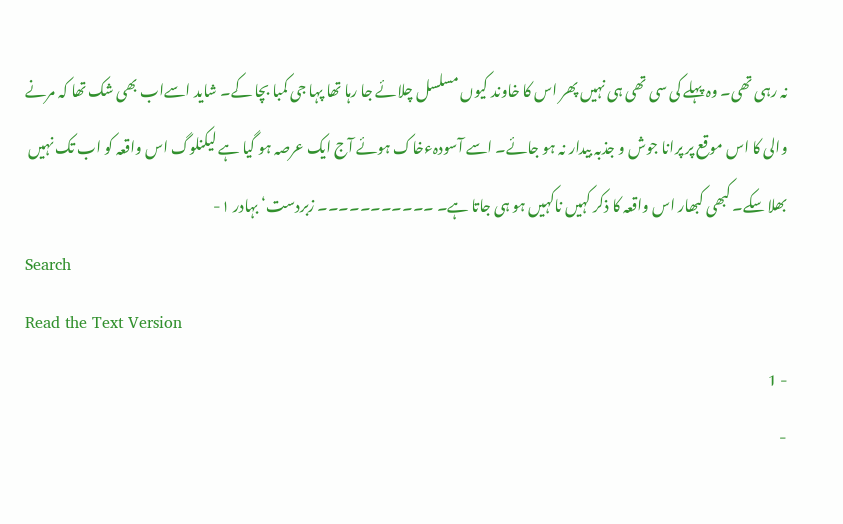نہ رہی تھی۔ وہ پہلے کی سی تھی ہی نہیں پھر اس کا خاوند کیوں مسلسل چلائے جا رہا تھا پہا جی کمبا بچا کے۔ شاید اسےاب بھی شک تھا کہ مرنے والی کا اس موقع پر پرانا جوش و جذبہ بیدار نہ ہو جائے۔ اسے آسودہءخاک ہوئے آج ایک عرصہ ہو گیا ہے لیکنلوگ اس واقعہ کو اب تک نہیں بھلا سکے۔ کبھی کبھار اس واقعہ کا ذکر کہیں ناکہیں ہو ہی جاتا ہے۔ ۔۔۔۔۔۔۔۔۔۔۔ زبردست‘ بہادر ١-
Search
Read the Text Version
- 1
-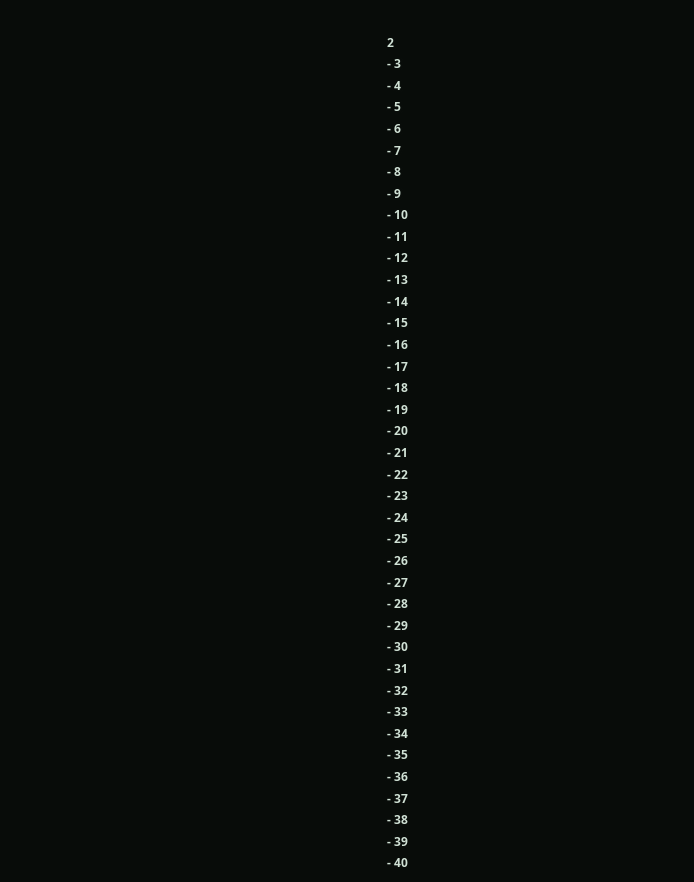2
- 3
- 4
- 5
- 6
- 7
- 8
- 9
- 10
- 11
- 12
- 13
- 14
- 15
- 16
- 17
- 18
- 19
- 20
- 21
- 22
- 23
- 24
- 25
- 26
- 27
- 28
- 29
- 30
- 31
- 32
- 33
- 34
- 35
- 36
- 37
- 38
- 39
- 40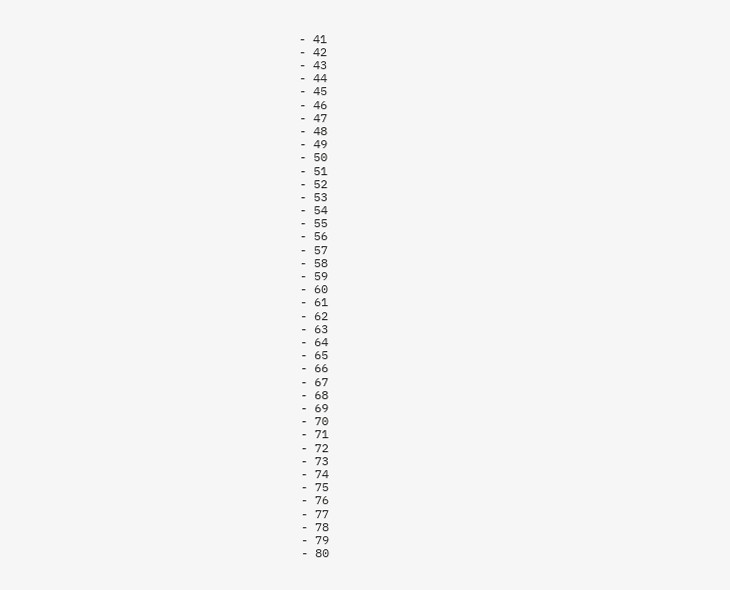- 41
- 42
- 43
- 44
- 45
- 46
- 47
- 48
- 49
- 50
- 51
- 52
- 53
- 54
- 55
- 56
- 57
- 58
- 59
- 60
- 61
- 62
- 63
- 64
- 65
- 66
- 67
- 68
- 69
- 70
- 71
- 72
- 73
- 74
- 75
- 76
- 77
- 78
- 79
- 80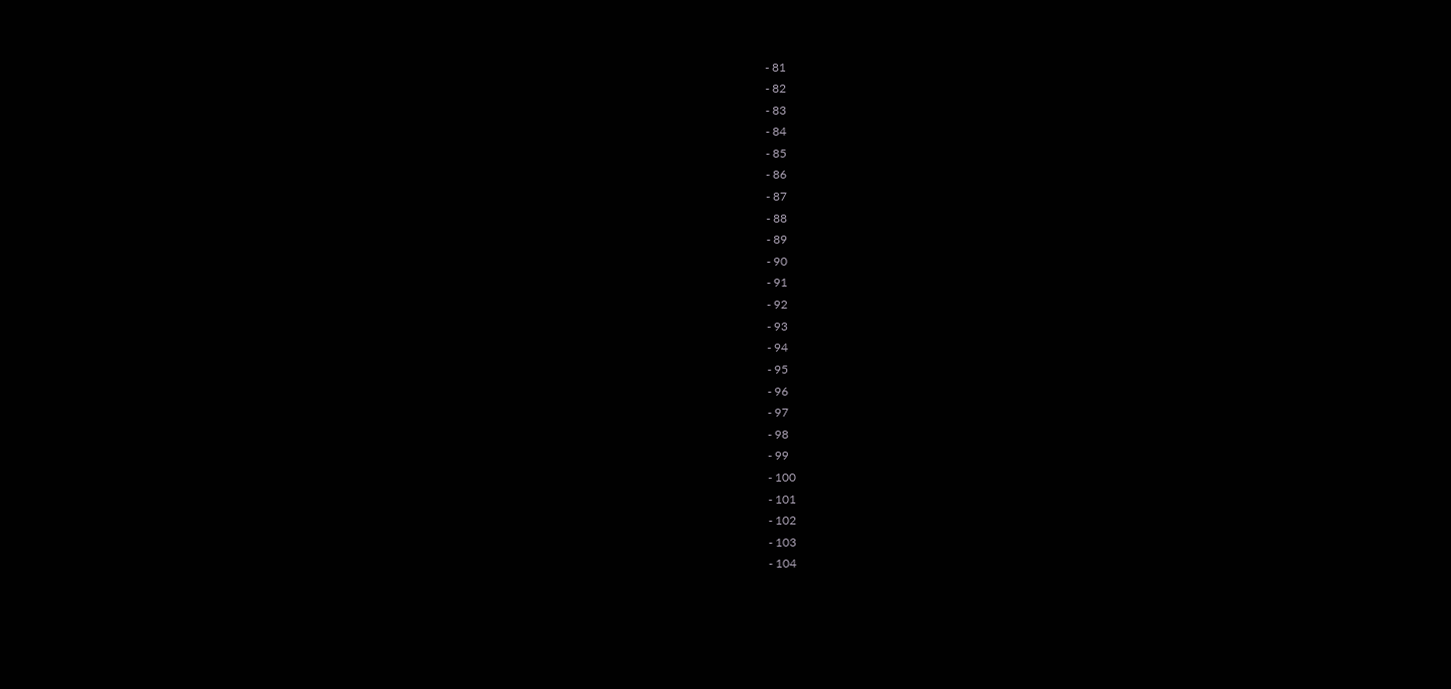- 81
- 82
- 83
- 84
- 85
- 86
- 87
- 88
- 89
- 90
- 91
- 92
- 93
- 94
- 95
- 96
- 97
- 98
- 99
- 100
- 101
- 102
- 103
- 104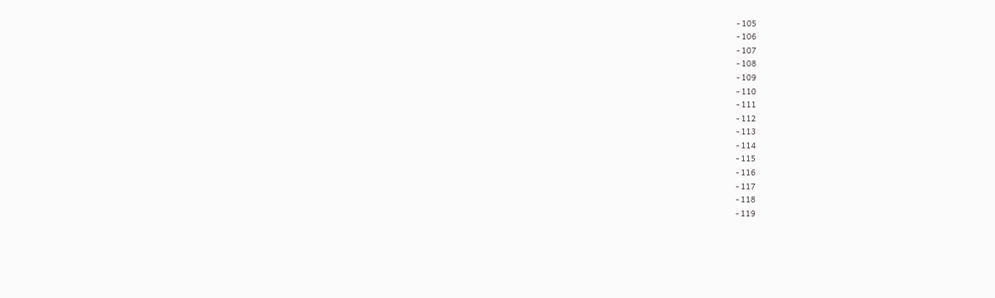- 105
- 106
- 107
- 108
- 109
- 110
- 111
- 112
- 113
- 114
- 115
- 116
- 117
- 118
- 119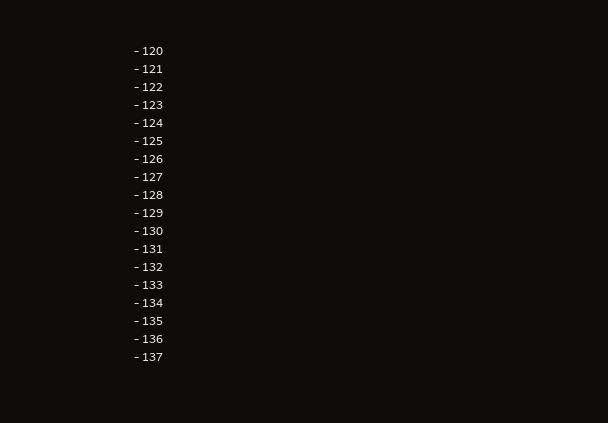- 120
- 121
- 122
- 123
- 124
- 125
- 126
- 127
- 128
- 129
- 130
- 131
- 132
- 133
- 134
- 135
- 136
- 137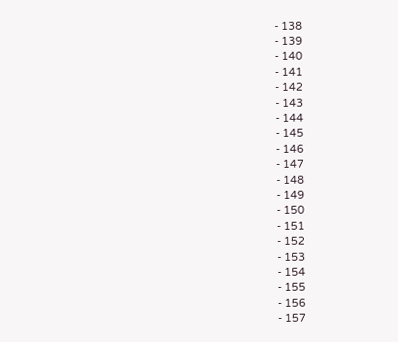- 138
- 139
- 140
- 141
- 142
- 143
- 144
- 145
- 146
- 147
- 148
- 149
- 150
- 151
- 152
- 153
- 154
- 155
- 156
- 157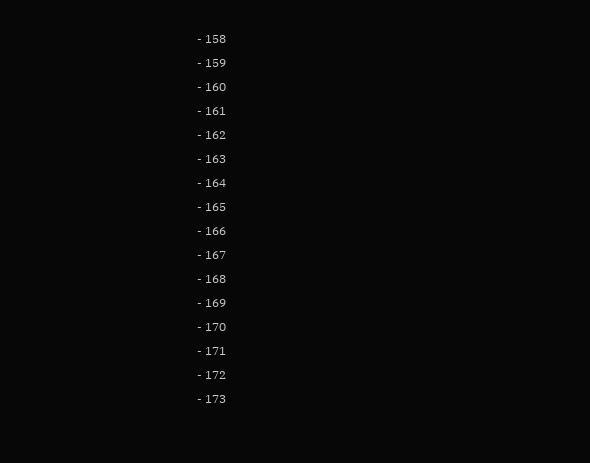- 158
- 159
- 160
- 161
- 162
- 163
- 164
- 165
- 166
- 167
- 168
- 169
- 170
- 171
- 172
- 173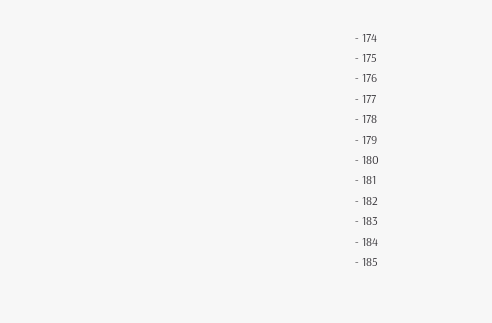- 174
- 175
- 176
- 177
- 178
- 179
- 180
- 181
- 182
- 183
- 184
- 185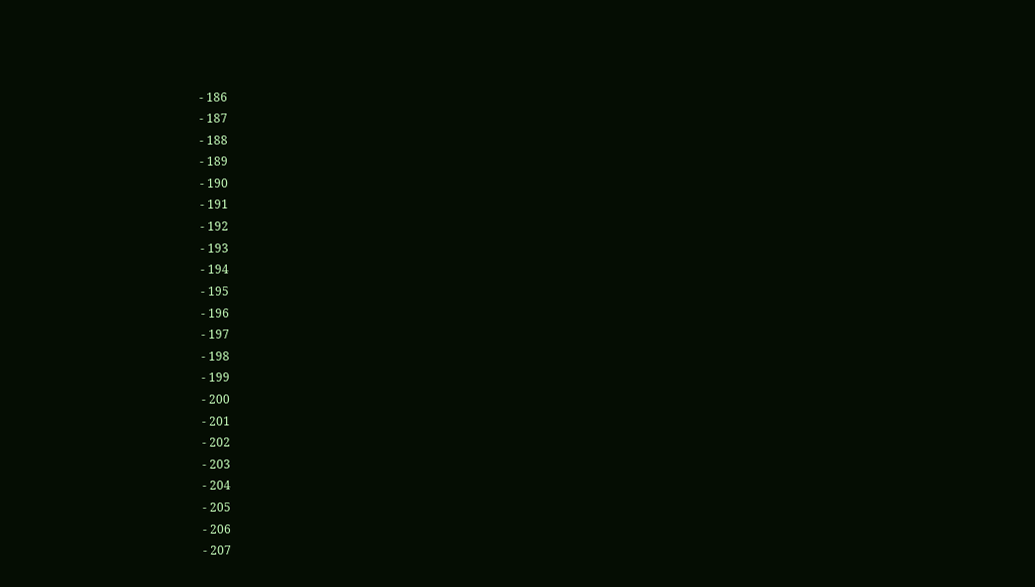- 186
- 187
- 188
- 189
- 190
- 191
- 192
- 193
- 194
- 195
- 196
- 197
- 198
- 199
- 200
- 201
- 202
- 203
- 204
- 205
- 206
- 207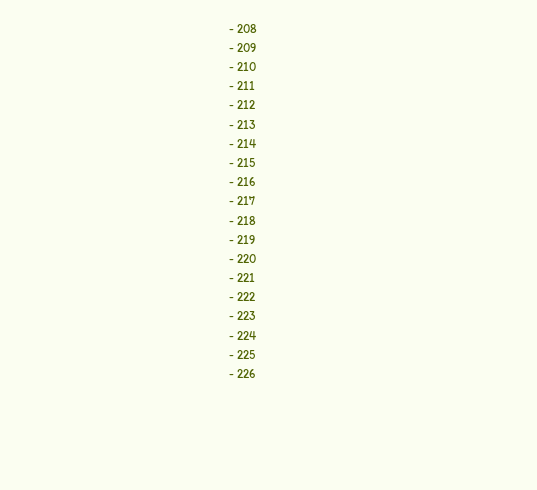- 208
- 209
- 210
- 211
- 212
- 213
- 214
- 215
- 216
- 217
- 218
- 219
- 220
- 221
- 222
- 223
- 224
- 225
- 226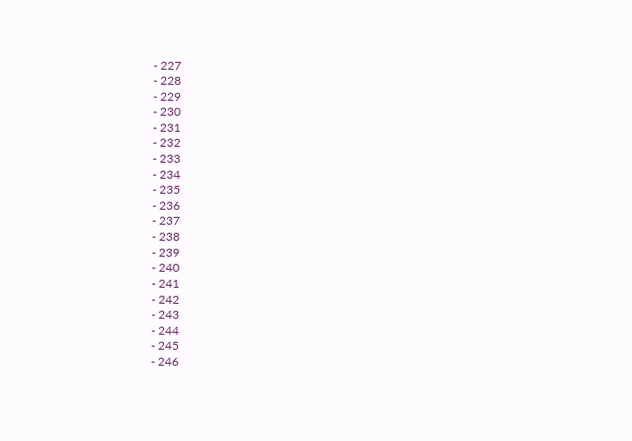- 227
- 228
- 229
- 230
- 231
- 232
- 233
- 234
- 235
- 236
- 237
- 238
- 239
- 240
- 241
- 242
- 243
- 244
- 245
- 246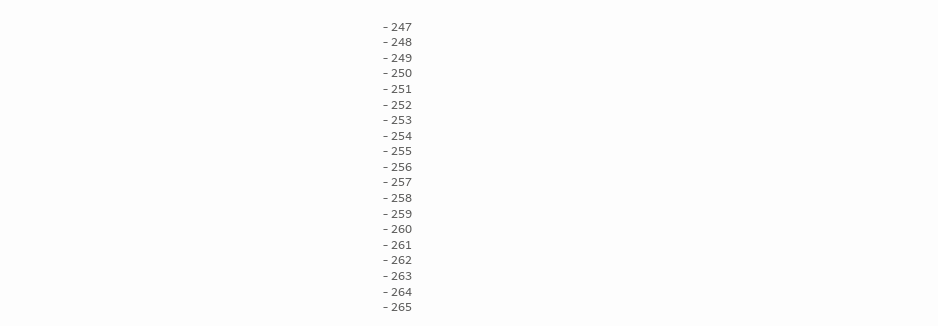- 247
- 248
- 249
- 250
- 251
- 252
- 253
- 254
- 255
- 256
- 257
- 258
- 259
- 260
- 261
- 262
- 263
- 264
- 265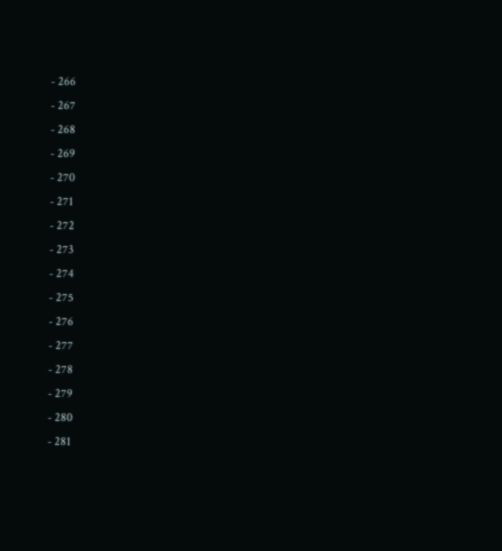- 266
- 267
- 268
- 269
- 270
- 271
- 272
- 273
- 274
- 275
- 276
- 277
- 278
- 279
- 280
- 281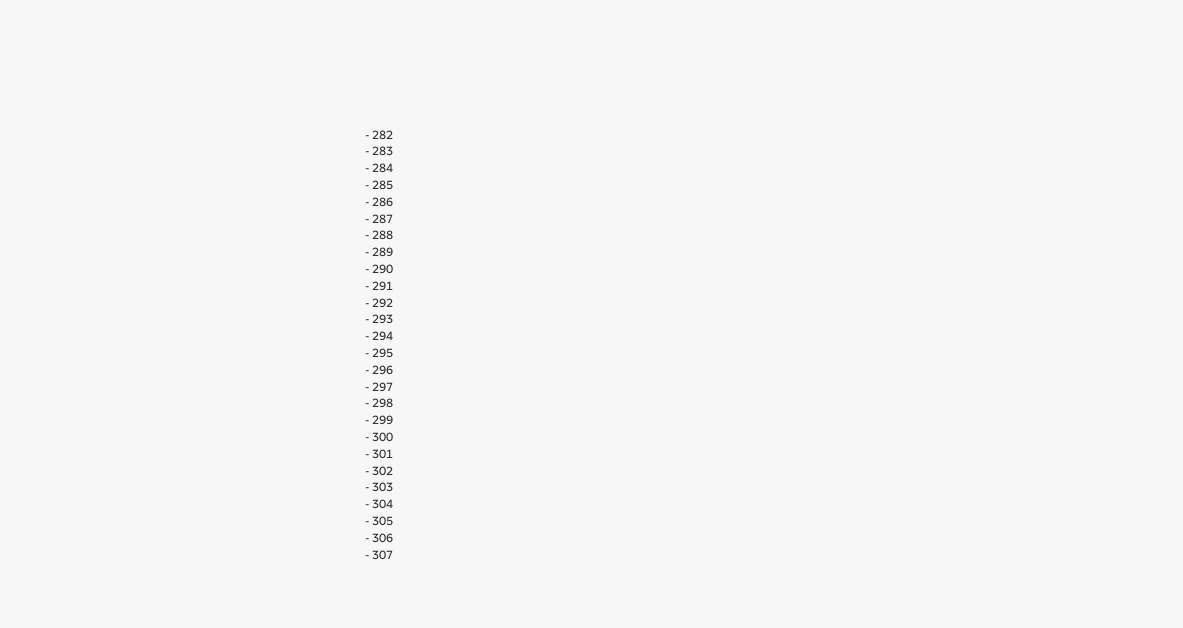- 282
- 283
- 284
- 285
- 286
- 287
- 288
- 289
- 290
- 291
- 292
- 293
- 294
- 295
- 296
- 297
- 298
- 299
- 300
- 301
- 302
- 303
- 304
- 305
- 306
- 307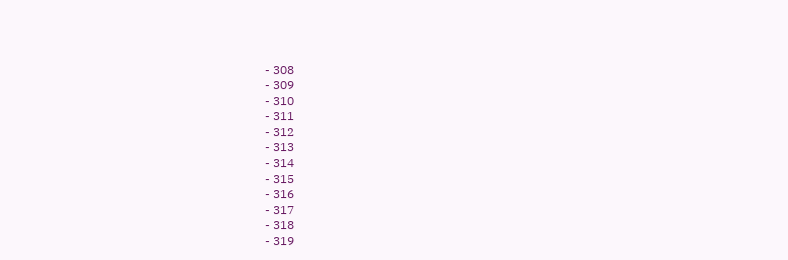- 308
- 309
- 310
- 311
- 312
- 313
- 314
- 315
- 316
- 317
- 318
- 319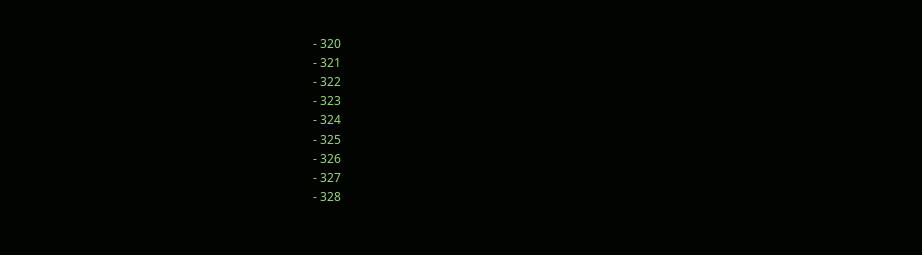- 320
- 321
- 322
- 323
- 324
- 325
- 326
- 327
- 328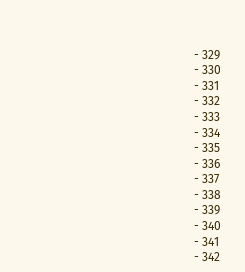- 329
- 330
- 331
- 332
- 333
- 334
- 335
- 336
- 337
- 338
- 339
- 340
- 341
- 342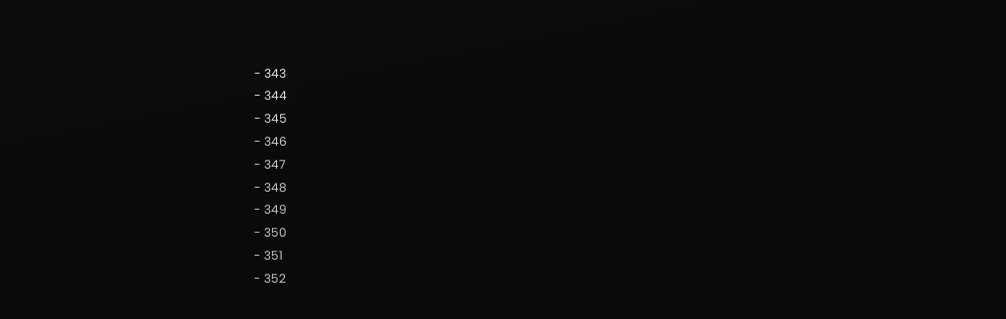- 343
- 344
- 345
- 346
- 347
- 348
- 349
- 350
- 351
- 352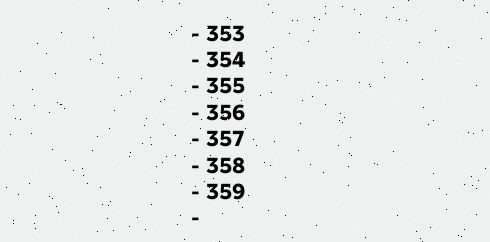- 353
- 354
- 355
- 356
- 357
- 358
- 359
-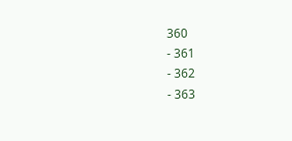360
- 361
- 362
- 363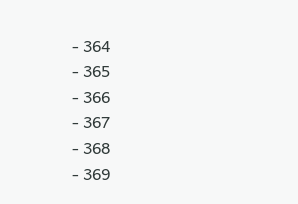- 364
- 365
- 366
- 367
- 368
- 369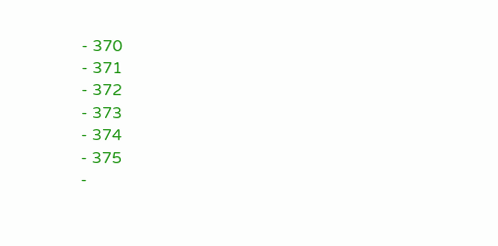- 370
- 371
- 372
- 373
- 374
- 375
-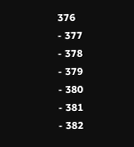376
- 377
- 378
- 379
- 380
- 381
- 382